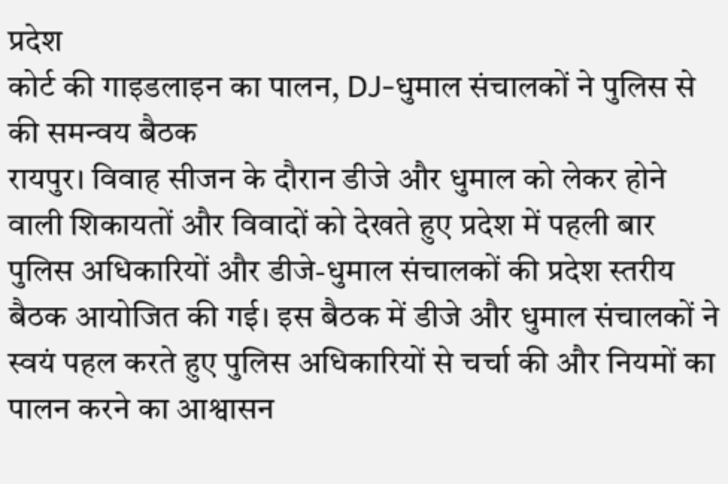प्रदेश
कोर्ट की गाइडलाइन का पालन, DJ-धुमाल संचालकों ने पुलिस से की समन्वय बैठक
रायपुर। विवाह सीजन के दौरान डीजे और धुमाल को लेकर होने वाली शिकायतों और विवादों को देखते हुए प्रदेश में पहली बार पुलिस अधिकारियों और डीजे-धुमाल संचालकों की प्रदेश स्तरीय बैठक आयोजित की गई। इस बैठक में डीजे और धुमाल संचालकों ने स्वयं पहल करते हुए पुलिस अधिकारियों से चर्चा की और नियमों का पालन करने का आश्वासन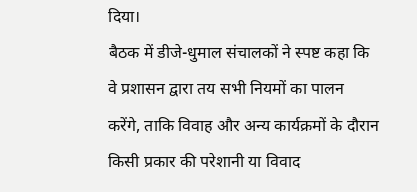दिया।
बैठक में डीजे-धुमाल संचालकों ने स्पष्ट कहा कि वे प्रशासन द्वारा तय सभी नियमों का पालन करेंगे, ताकि विवाह और अन्य कार्यक्रमों के दौरान किसी प्रकार की परेशानी या विवाद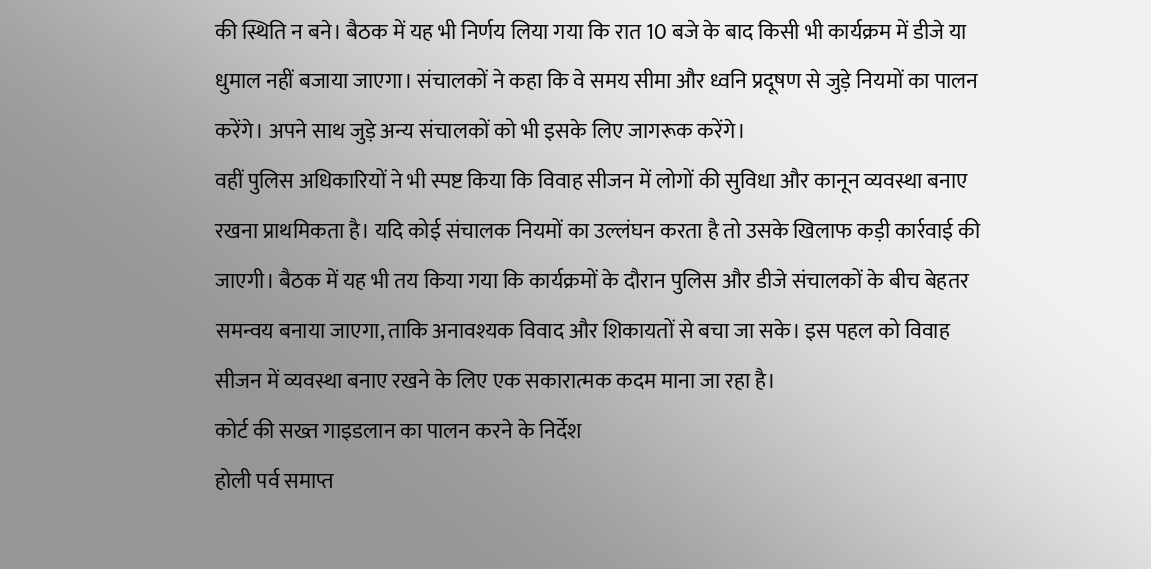की स्थिति न बने। बैठक में यह भी निर्णय लिया गया कि रात 10 बजे के बाद किसी भी कार्यक्रम में डीजे या धुमाल नहीं बजाया जाएगा। संचालकों ने कहा कि वे समय सीमा और ध्वनि प्रदूषण से जुड़े नियमों का पालन करेंगे। अपने साथ जुड़े अन्य संचालकों को भी इसके लिए जागरूक करेंगे।
वहीं पुलिस अधिकारियों ने भी स्पष्ट किया कि विवाह सीजन में लोगों की सुविधा और कानून व्यवस्था बनाए रखना प्राथमिकता है। यदि कोई संचालक नियमों का उल्लंघन करता है तो उसके खिलाफ कड़ी कार्रवाई की जाएगी। बैठक में यह भी तय किया गया कि कार्यक्रमों के दौरान पुलिस और डीजे संचालकों के बीच बेहतर समन्वय बनाया जाएगा, ताकि अनावश्यक विवाद और शिकायतों से बचा जा सके। इस पहल को विवाह सीजन में व्यवस्था बनाए रखने के लिए एक सकारात्मक कदम माना जा रहा है।
कोर्ट की सख्त गाइडलान का पालन करने के निर्देश
होली पर्व समाप्त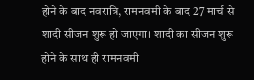होने के बाद नवरात्रि, रामनवमी के बाद 27 मार्च से शादी सीजन शुरू हो जाएगा। शादी का सीजन शुरू होने के साथ ही रामनवमी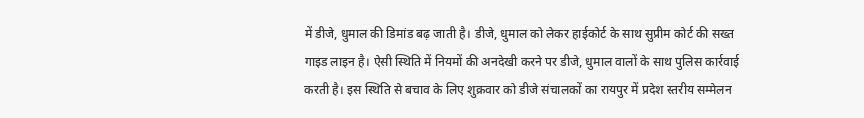में डीजे, धुमाल की डिमांड बढ़ जाती है। डीजे, धुमाल को लेकर हाईकोर्ट के साथ सुप्रीम कोर्ट की सख्त गाइड लाइन है। ऐसी स्थिति में नियमों की अनदेखी करने पर डीजे, धुमाल वालों के साथ पुलिस कार्रवाई करती है। इस स्थिति से बचाव के लिए शुक्रवार को डीजे संचालकों का रायपुर में प्रदेश स्तरीय सम्मेलन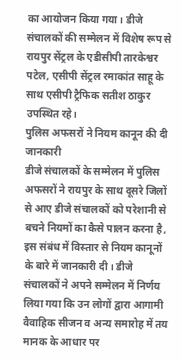का आयोजन किया गया। डीजे संचालकों की सम्मेलन में विशेष रूप से रायपुर सेंट्रल के एडीसीपी तारकेश्वर पटेल, एसीपी सेंट्रल रमाकांत साहू के साथ एसीपी ट्रैफिक सतीश ठाकुर उपस्थित रहे।
पुलिस अफसरों ने नियम कानून की दी जानकारी
डीजे संचालकों के सम्मेलन में पुलिस अफसरों ने रायपुर के साथ दूसरे जिलों से आए डीजे संचालकों को परेशानी से बचने नियमों का कैसे पालन करना है, इस संबंध में विस्तार से नियम कानूनों के बारे में जानकारी दी। डीजे संचालकों ने अपने सम्मेलन में निर्णय लिया गया कि उन लोगों द्वारा आगामी वैवाहिक सीजन व अन्य समारोह में तय मानक के आधार पर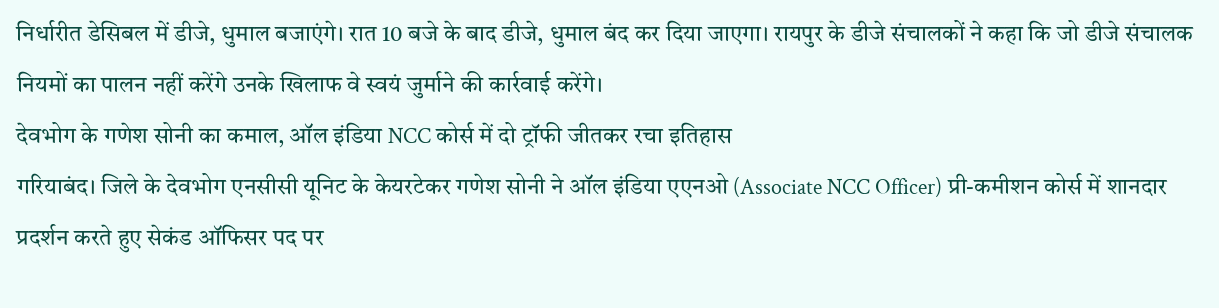निर्धारीत डेसिबल में डीजे, धुमाल बजाएंगे। रात 10 बजे के बाद डीजे, धुमाल बंद कर दिया जाएगा। रायपुर के डीजे संचालकों ने कहा कि जो डीजे संचालक नियमों का पालन नहीं करेंगे उनके खिलाफ वे स्वयं जुर्माने की कार्रवाई करेंगे।
देवभोग के गणेश सोनी का कमाल, ऑल इंडिया NCC कोर्स में दो ट्रॉफी जीतकर रचा इतिहास
गरियाबंद। जिले के देवभोग एनसीसी यूनिट के केयरटेकर गणेश सोनी ने ऑल इंडिया एएनओ (Associate NCC Officer) प्री-कमीशन कोर्स में शानदार प्रदर्शन करते हुए सेकंड ऑफिसर पद पर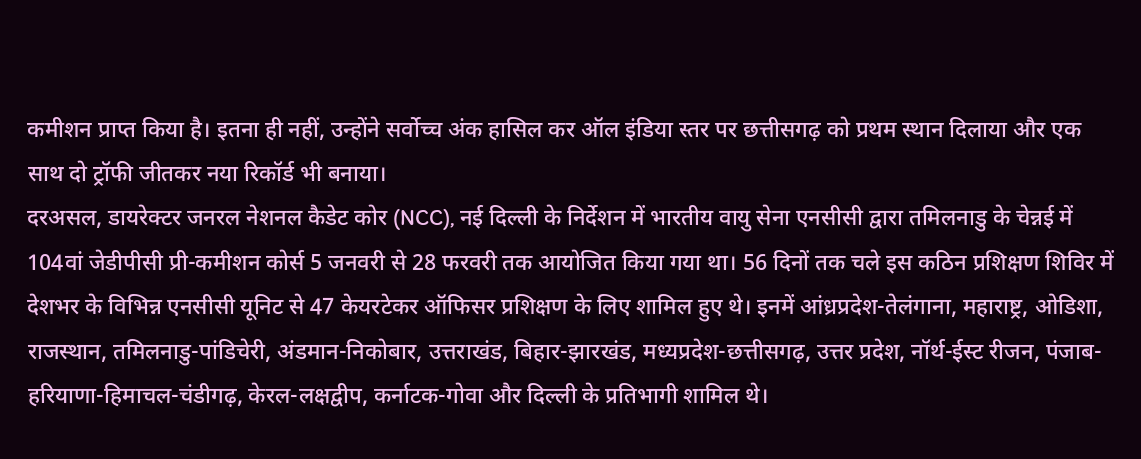कमीशन प्राप्त किया है। इतना ही नहीं, उन्होंने सर्वोच्च अंक हासिल कर ऑल इंडिया स्तर पर छत्तीसगढ़ को प्रथम स्थान दिलाया और एक साथ दो ट्रॉफी जीतकर नया रिकॉर्ड भी बनाया।
दरअसल, डायरेक्टर जनरल नेशनल कैडेट कोर (NCC), नई दिल्ली के निर्देशन में भारतीय वायु सेना एनसीसी द्वारा तमिलनाडु के चेन्नई में 104वां जेडीपीसी प्री-कमीशन कोर्स 5 जनवरी से 28 फरवरी तक आयोजित किया गया था। 56 दिनों तक चले इस कठिन प्रशिक्षण शिविर में देशभर के विभिन्न एनसीसी यूनिट से 47 केयरटेकर ऑफिसर प्रशिक्षण के लिए शामिल हुए थे। इनमें आंध्रप्रदेश-तेलंगाना, महाराष्ट्र, ओडिशा, राजस्थान, तमिलनाडु-पांडिचेरी, अंडमान-निकोबार, उत्तराखंड, बिहार-झारखंड, मध्यप्रदेश-छत्तीसगढ़, उत्तर प्रदेश, नॉर्थ-ईस्ट रीजन, पंजाब-हरियाणा-हिमाचल-चंडीगढ़, केरल-लक्षद्वीप, कर्नाटक-गोवा और दिल्ली के प्रतिभागी शामिल थे।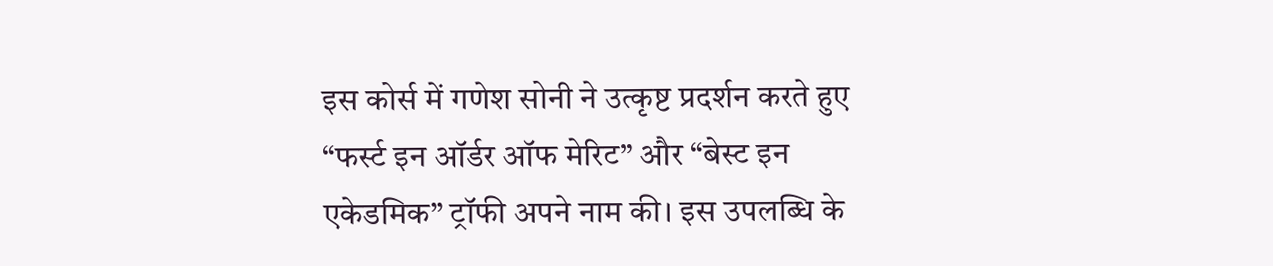इस कोर्स में गणेश सोनी ने उत्कृष्ट प्रदर्शन करते हुए “फर्स्ट इन ऑर्डर ऑफ मेरिट” और “बेस्ट इन एकेडमिक” ट्रॉफी अपने नाम की। इस उपलब्धि के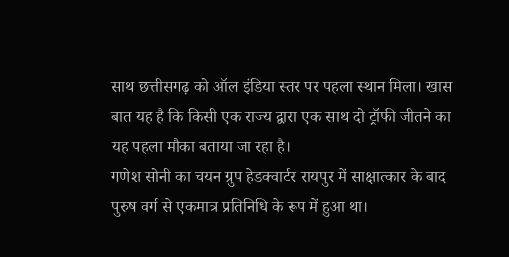साथ छत्तीसगढ़ को ऑल इंडिया स्तर पर पहला स्थान मिला। खास बात यह है कि किसी एक राज्य द्वारा एक साथ दो ट्रॉफी जीतने का यह पहला मौका बताया जा रहा है।
गणेश सोनी का चयन ग्रुप हेडक्वार्टर रायपुर में साक्षात्कार के बाद पुरुष वर्ग से एकमात्र प्रतिनिधि के रूप में हुआ था।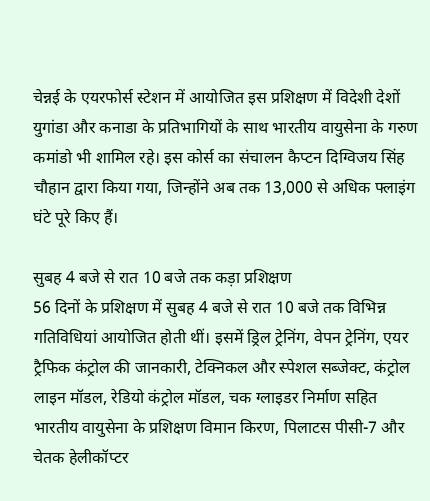चेन्नई के एयरफोर्स स्टेशन में आयोजित इस प्रशिक्षण में विदेशी देशों युगांडा और कनाडा के प्रतिभागियों के साथ भारतीय वायुसेना के गरुण कमांडो भी शामिल रहे। इस कोर्स का संचालन कैप्टन दिग्विजय सिंह चौहान द्वारा किया गया, जिन्होंने अब तक 13,000 से अधिक फ्लाइंग घंटे पूरे किए हैं।

सुबह 4 बजे से रात 10 बजे तक कड़ा प्रशिक्षण
56 दिनों के प्रशिक्षण में सुबह 4 बजे से रात 10 बजे तक विभिन्न गतिविधियां आयोजित होती थीं। इसमें ड्रिल ट्रेनिंग, वेपन ट्रेनिंग, एयर ट्रैफिक कंट्रोल की जानकारी, टेक्निकल और स्पेशल सब्जेक्ट, कंट्रोल लाइन मॉडल, रेडियो कंट्रोल मॉडल, चक ग्लाइडर निर्माण सहित भारतीय वायुसेना के प्रशिक्षण विमान किरण, पिलाटस पीसी-7 और चेतक हेलीकॉप्टर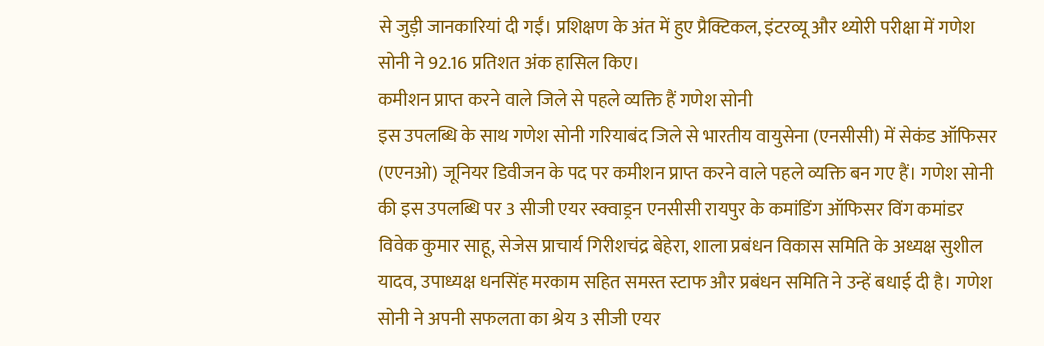से जुड़ी जानकारियां दी गईं। प्रशिक्षण के अंत में हुए प्रैक्टिकल, इंटरव्यू और थ्योरी परीक्षा में गणेश सोनी ने 92.16 प्रतिशत अंक हासिल किए।
कमीशन प्राप्त करने वाले जिले से पहले व्यक्ति हैं गणेश सोनी
इस उपलब्धि के साथ गणेश सोनी गरियाबंद जिले से भारतीय वायुसेना (एनसीसी) में सेकंड ऑफिसर (एएनओ) जूनियर डिवीजन के पद पर कमीशन प्राप्त करने वाले पहले व्यक्ति बन गए हैं। गणेश सोनी की इस उपलब्धि पर 3 सीजी एयर स्क्वाड्रन एनसीसी रायपुर के कमांडिंग ऑफिसर विंग कमांडर विवेक कुमार साहू, सेजेस प्राचार्य गिरीशचंद्र बेहेरा, शाला प्रबंधन विकास समिति के अध्यक्ष सुशील यादव, उपाध्यक्ष धनसिंह मरकाम सहित समस्त स्टाफ और प्रबंधन समिति ने उन्हें बधाई दी है। गणेश सोनी ने अपनी सफलता का श्रेय 3 सीजी एयर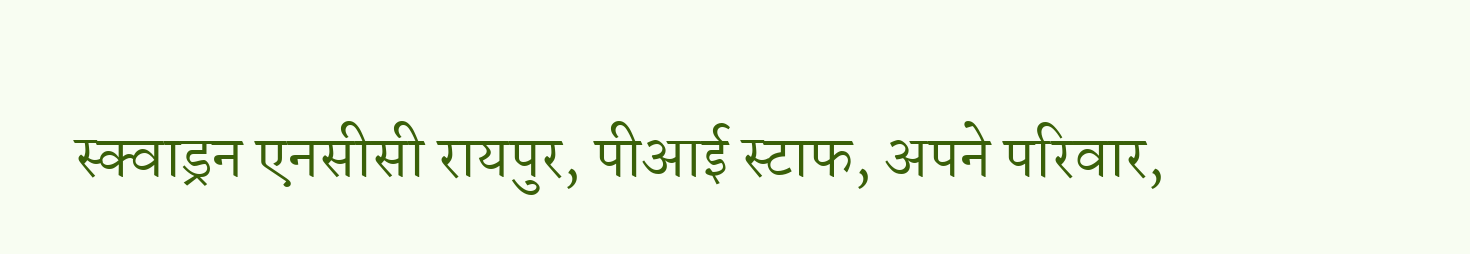स्क्वाड्रन एनसीसी रायपुर, पीआई स्टाफ, अपने परिवार,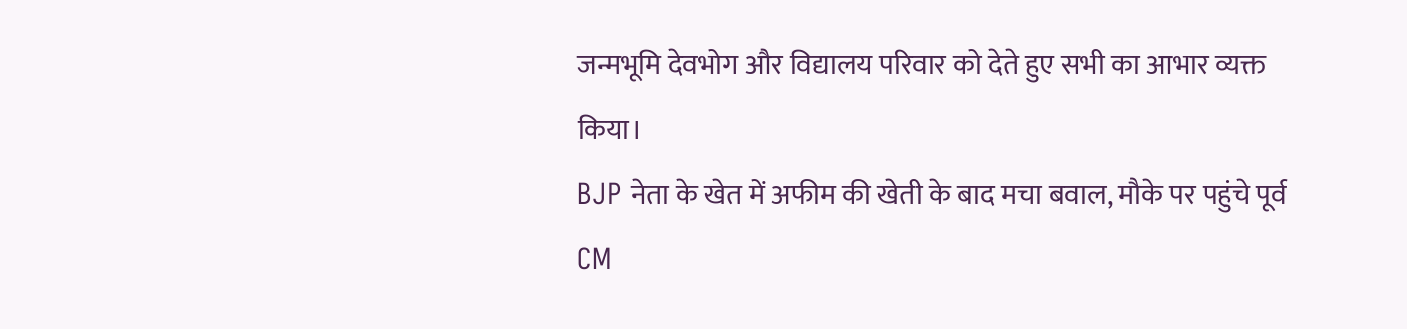जन्मभूमि देवभोग और विद्यालय परिवार को देते हुए सभी का आभार व्यक्त किया।
BJP नेता के खेत में अफीम की खेती के बाद मचा बवाल, मौके पर पहुंचे पूर्व CM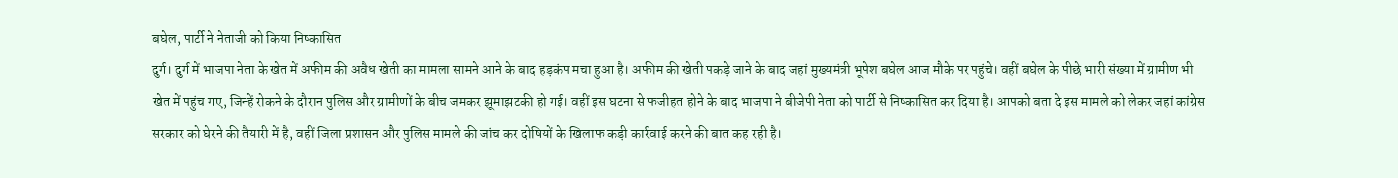बघेल, पार्टी ने नेताजी को किया निष्कासित
दुर्ग। दुर्ग में भाजपा नेता के खेत में अफीम की अवैध खेती का मामला सामने आने के बाद हड़कंप मचा हुआ है। अफीम की खेती पकड़े जाने के बाद जहां मुख्यमंत्री भूपेश बघेल आज मौके पर पहुंचे। वहीं बघेल के पीछे भारी संख्या में ग्रामीण भी खेत में पहुंच गए, जिन्हें रोकने के दौरान पुलिस और ग्रामीणों के बीच जमकर झूमाझटकी हो गई। वहीं इस घटना से फजीहत होने के बाद भाजपा ने बीजेपी नेता को पार्टी से निष्कासित कर दिया है। आपको बता दे इस मामले को लेकर जहां कांग्रेस सरकार को घेरने की तैयारी में है, वहीं जिला प्रशासन और पुलिस मामले की जांच कर दोषियों के खिलाफ कड़ी कार्रवाई करने की बात कह रही है।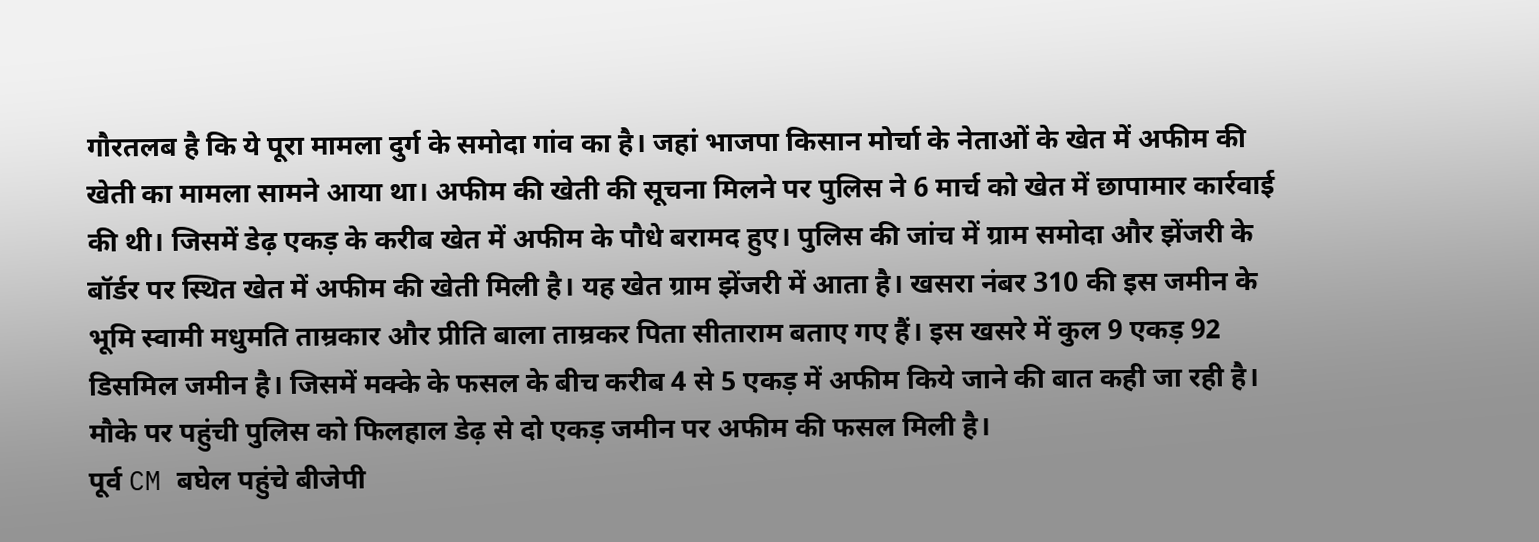गौरतलब है कि ये पूरा मामला दुर्ग के समोदा गांव का है। जहां भाजपा किसान मोर्चा के नेताओं के खेत में अफीम की खेती का मामला सामने आया था। अफीम की खेती की सूचना मिलने पर पुलिस ने 6 मार्च को खेत में छापामार कार्रवाई की थी। जिसमें डेढ़ एकड़ के करीब खेत में अफीम के पौधे बरामद हुए। पुलिस की जांच में ग्राम समोदा और झेंजरी के बॉर्डर पर स्थित खेत में अफीम की खेती मिली है। यह खेत ग्राम झेंजरी में आता है। खसरा नंबर 310 की इस जमीन के भूमि स्वामी मधुमति ताम्रकार और प्रीति बाला ताम्रकर पिता सीताराम बताए गए हैं। इस खसरे में कुल 9 एकड़ 92 डिसमिल जमीन है। जिसमें मक्के के फसल के बीच करीब 4 से 5 एकड़ में अफीम किये जाने की बात कही जा रही है। मौके पर पहुंची पुलिस को फिलहाल डेढ़ से दो एकड़ जमीन पर अफीम की फसल मिली है।
पूर्व CM बघेल पहुंचे बीजेपी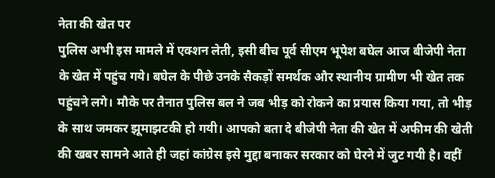नेता की खेत पर
पुलिस अभी इस मामले में एक्शन लेती, इसी बीच पूर्व सीएम भूपेश बघेल आज बीजेपी नेता के खेत में पहुंच गये। बघेल के पीछे उनके सैकड़ों समर्थक और स्थानीय ग्रामीण भी खेत तक पहुंचने लगे। मौके पर तैनात पुलिस बल ने जब भीड़ को रोकने का प्रयास किया गया, तो भीड़ के साथ जमकर झूमाझटकी हो गयी। आपको बता दे बीजेपी नेता की खेत में अफीम की खेती की खबर सामने आते ही जहां कांग्रेस इसे मुद्दा बनाकर सरकार को घेरने में जुट गयी है। वहीं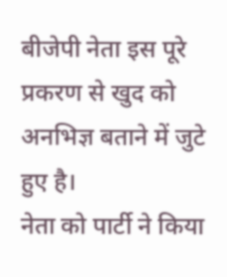बीजेपी नेता इस पूरे प्रकरण से खुद को अनभिज्ञ बताने में जुटे हुए है।
नेता को पार्टी ने किया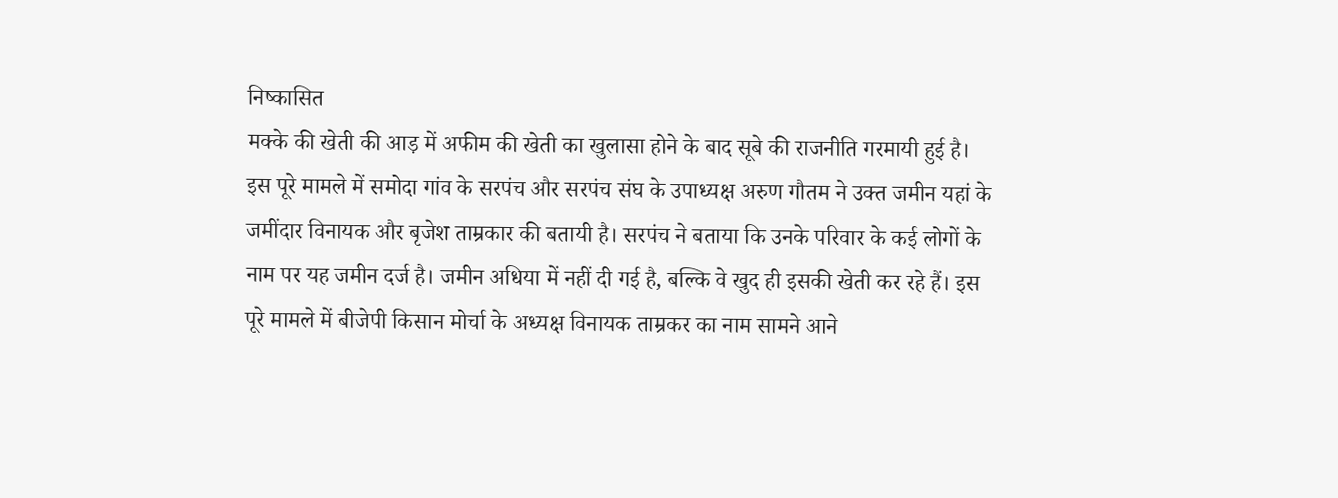निष्कासित
मक्के की खेती की आड़ में अफीम की खेती का खुलासा होने के बाद सूबे की राजनीति गरमायी हुई है। इस पूरे मामले में समोदा गांव के सरपंच और सरपंच संघ के उपाध्यक्ष अरुण गौतम ने उक्त जमीन यहां के जमींदार विनायक और बृजेश ताम्रकार की बतायी है। सरपंच ने बताया कि उनके परिवार के कई लोगों के नाम पर यह जमीन दर्ज है। जमीन अधिया में नहीं दी गई है, बल्कि वे खुद ही इसकी खेती कर रहे हैं। इस पूरे मामले में बीजेपी किसान मोर्चा के अध्यक्ष विनायक ताम्रकर का नाम सामने आने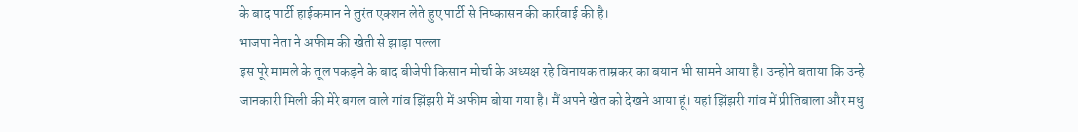के बाद पार्टी हाईकमान ने तुरंत एक्शन लेते हुए पार्टी से निष्कासन की कार्रवाई की है।
भाजपा नेता ने अफीम की खेती से झाड़ा पल्ला
इस पूरे मामले के तूल पकड़ने के बाद बीजेपी किसान मोर्चा के अध्यक्ष रहे विनायक ताम्रकर का बयान भी सामने आया है। उन्होने बताया कि उन्हे जानकारी मिली की मेरे बगल वाले गांव झिंझरी में अफीम बोया गया है। मैं अपने खेत को देखने आया हूं। यहां झिंझरी गांव में प्रीतिबाला और मधु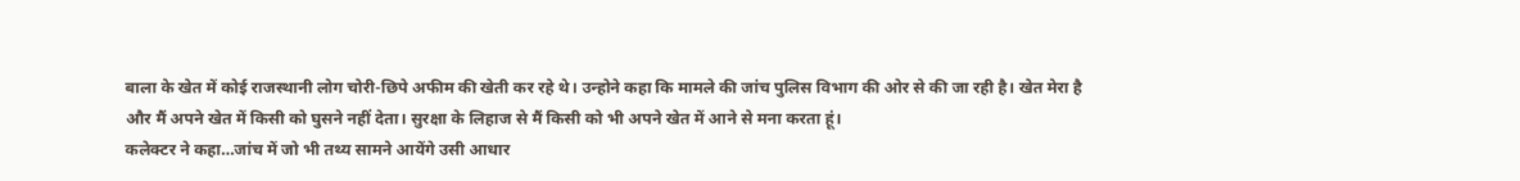बाला के खेत में कोई राजस्थानी लोग चोरी-छिपे अफीम की खेती कर रहे थे। उन्होने कहा कि मामले की जांच पुलिस विभाग की ओर से की जा रही है। खेत मेरा है और मैं अपने खेत में किसी को घुसने नहीं देता। सुरक्षा के लिहाज से मैं किसी को भी अपने खेत में आने से मना करता हूं।
कलेक्टर ने कहा…जांच में जो भी तथ्य सामने आयेंगे उसी आधार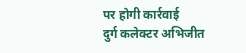पर होगी कार्रवाई
दुर्ग कलेक्टर अभिजीत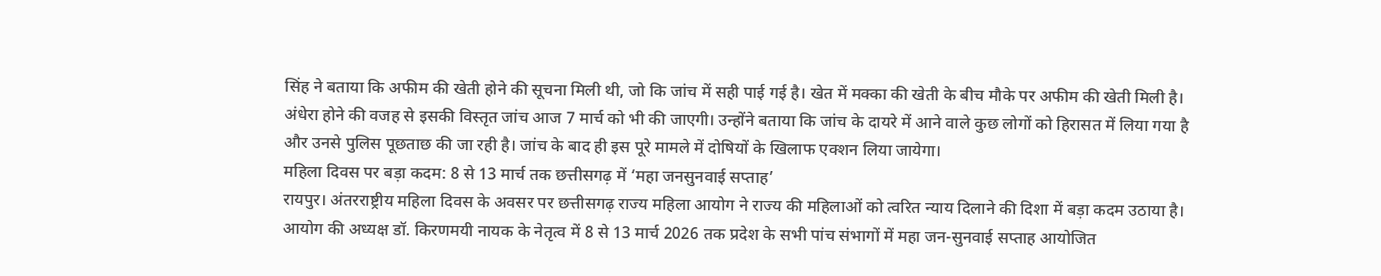सिंह ने बताया कि अफीम की खेती होने की सूचना मिली थी, जो कि जांच में सही पाई गई है। खेत में मक्का की खेती के बीच मौके पर अफीम की खेती मिली है। अंधेरा होने की वजह से इसकी विस्तृत जांच आज 7 मार्च को भी की जाएगी। उन्होंने बताया कि जांच के दायरे में आने वाले कुछ लोगों को हिरासत में लिया गया है और उनसे पुलिस पूछताछ की जा रही है। जांच के बाद ही इस पूरे मामले में दोषियों के खिलाफ एक्शन लिया जायेगा।
महिला दिवस पर बड़ा कदम: 8 से 13 मार्च तक छत्तीसगढ़ में ‘महा जनसुनवाई सप्ताह’
रायपुर। अंतरराष्ट्रीय महिला दिवस के अवसर पर छत्तीसगढ़ राज्य महिला आयोग ने राज्य की महिलाओं को त्वरित न्याय दिलाने की दिशा में बड़ा कदम उठाया है। आयोग की अध्यक्ष डॉ. किरणमयी नायक के नेतृत्व में 8 से 13 मार्च 2026 तक प्रदेश के सभी पांच संभागों में महा जन-सुनवाई सप्ताह आयोजित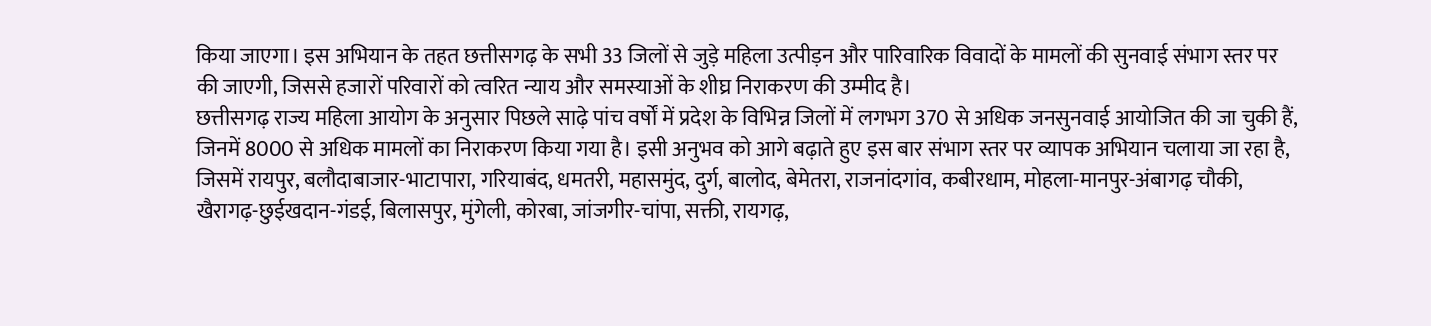किया जाएगा। इस अभियान के तहत छत्तीसगढ़ के सभी 33 जिलों से जुड़े महिला उत्पीड़न और पारिवारिक विवादों के मामलों की सुनवाई संभाग स्तर पर की जाएगी, जिससे हजारों परिवारों को त्वरित न्याय और समस्याओं के शीघ्र निराकरण की उम्मीद है।
छत्तीसगढ़ राज्य महिला आयोग के अनुसार पिछले साढ़े पांच वर्षों में प्रदेश के विभिन्न जिलों में लगभग 370 से अधिक जनसुनवाई आयोजित की जा चुकी हैं, जिनमें 8000 से अधिक मामलों का निराकरण किया गया है। इसी अनुभव को आगे बढ़ाते हुए इस बार संभाग स्तर पर व्यापक अभियान चलाया जा रहा है, जिसमें रायपुर, बलौदाबाजार-भाटापारा, गरियाबंद, धमतरी, महासमुंद, दुर्ग, बालोद, बेमेतरा, राजनांदगांव, कबीरधाम, मोहला-मानपुर-अंबागढ़ चौकी, खैरागढ़-छुईखदान-गंडई, बिलासपुर, मुंगेली, कोरबा, जांजगीर-चांपा, सक्ती, रायगढ़,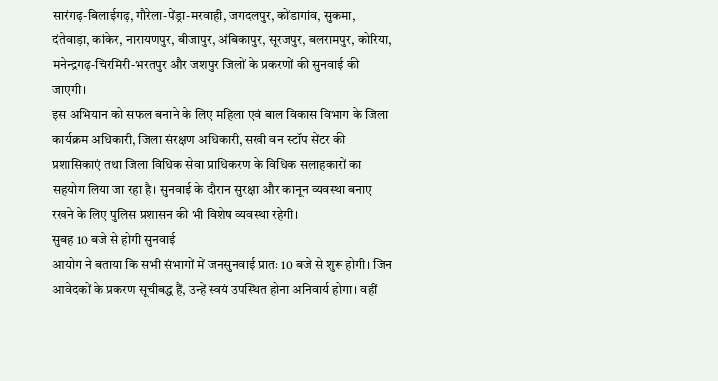सारंगढ़-बिलाईगढ़, गौरेला-पेंड्रा-मरवाही, जगदलपुर, कोंडागांव, सुकमा, दंतेवाड़ा, कांकेर, नारायणपुर, बीजापुर, अंबिकापुर, सूरजपुर, बलरामपुर, कोरिया, मनेन्द्रगढ़-चिरमिरी-भरतपुर और जशपुर जिलों के प्रकरणों की सुनवाई की जाएगी।
इस अभियान को सफल बनाने के लिए महिला एवं बाल विकास विभाग के जिला कार्यक्रम अधिकारी, जिला संरक्षण अधिकारी, सखी वन स्टॉप सेंटर की प्रशासिकाएं तथा जिला विधिक सेवा प्राधिकरण के विधिक सलाहकारों का सहयोग लिया जा रहा है। सुनवाई के दौरान सुरक्षा और कानून व्यवस्था बनाए रखने के लिए पुलिस प्रशासन की भी विशेष व्यवस्था रहेगी।
सुबह 10 बजे से होगी सुनवाई
आयोग ने बताया कि सभी संभागों में जनसुनवाई प्रातः 10 बजे से शुरू होगी। जिन आवेदकों के प्रकरण सूचीबद्ध हैं, उन्हें स्वयं उपस्थित होना अनिवार्य होगा। वहीं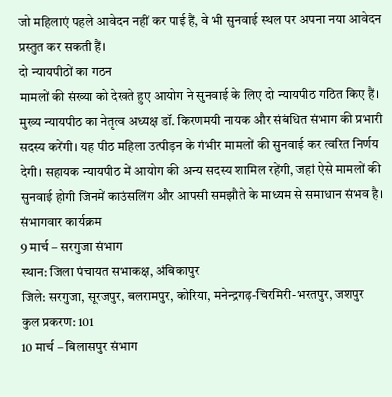जो महिलाएं पहले आवेदन नहीं कर पाई हैं, वे भी सुनवाई स्थल पर अपना नया आवेदन प्रस्तुत कर सकती हैं।
दो न्यायपीठों का गठन
मामलों की संख्या को देखते हुए आयोग ने सुनवाई के लिए दो न्यायपीठ गठित किए हैं। मुख्य न्यायपीठ का नेतृत्व अध्यक्ष डॉ. किरणमयी नायक और संबंधित संभाग की प्रभारी सदस्य करेंगी। यह पीठ महिला उत्पीड़न के गंभीर मामलों की सुनवाई कर त्वरित निर्णय देगी। सहायक न्यायपीठ में आयोग की अन्य सदस्य शामिल रहेंगी, जहां ऐसे मामलों की सुनवाई होगी जिनमें काउंसलिंग और आपसी समझौते के माध्यम से समाधान संभव है।
संभागवार कार्यक्रम
9 मार्च – सरगुजा संभाग
स्थान: जिला पंचायत सभाकक्ष, अंबिकापुर
जिले: सरगुजा, सूरजपुर, बलरामपुर, कोरिया, मनेन्द्रगढ़-चिरमिरी-भरतपुर, जशपुर
कुल प्रकरण: 101
10 मार्च – बिलासपुर संभाग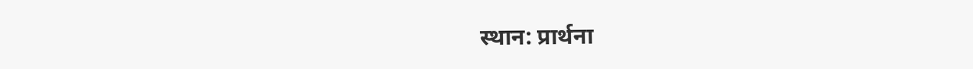स्थान: प्रार्थना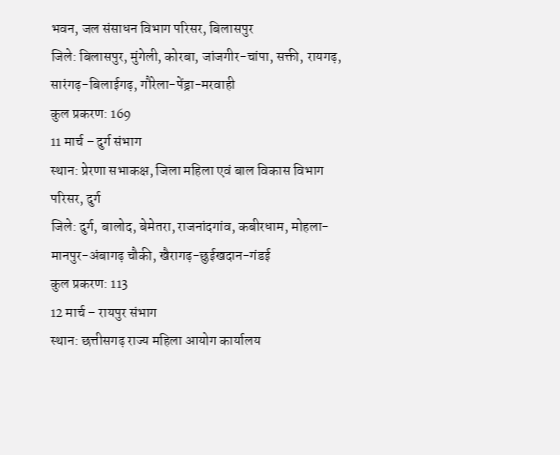भवन, जल संसाधन विभाग परिसर, बिलासपुर
जिले: बिलासपुर, मुंगेली, कोरबा, जांजगीर-चांपा, सक्ती, रायगढ़, सारंगढ़-बिलाईगढ़, गौरेला-पेंड्रा-मरवाही
कुल प्रकरण: 169
11 मार्च – दुर्ग संभाग
स्थान: प्रेरणा सभाकक्ष, जिला महिला एवं बाल विकास विभाग परिसर, दुर्ग
जिले: दुर्ग, बालोद, बेमेतरा, राजनांदगांव, कबीरधाम, मोहला-मानपुर-अंबागढ़ चौकी, खैरागढ़-छुईखदान-गंडई
कुल प्रकरण: 113
12 मार्च – रायपुर संभाग
स्थान: छत्तीसगढ़ राज्य महिला आयोग कार्यालय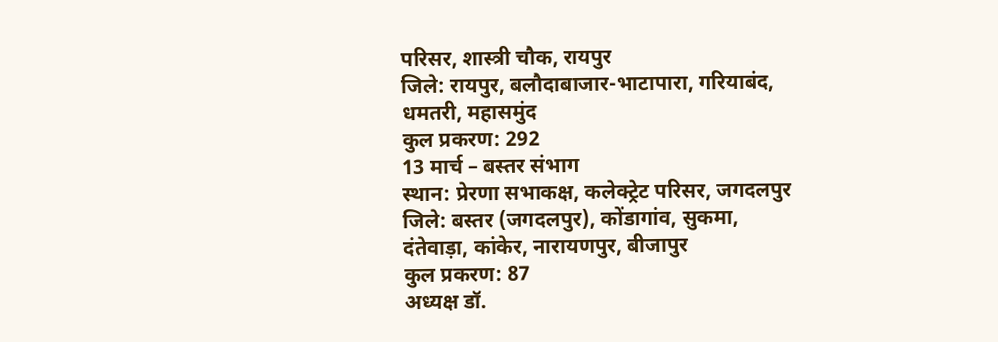परिसर, शास्त्री चौक, रायपुर
जिले: रायपुर, बलौदाबाजार-भाटापारा, गरियाबंद, धमतरी, महासमुंद
कुल प्रकरण: 292
13 मार्च – बस्तर संभाग
स्थान: प्रेरणा सभाकक्ष, कलेक्ट्रेट परिसर, जगदलपुर
जिले: बस्तर (जगदलपुर), कोंडागांव, सुकमा, दंतेवाड़ा, कांकेर, नारायणपुर, बीजापुर
कुल प्रकरण: 87
अध्यक्ष डॉ.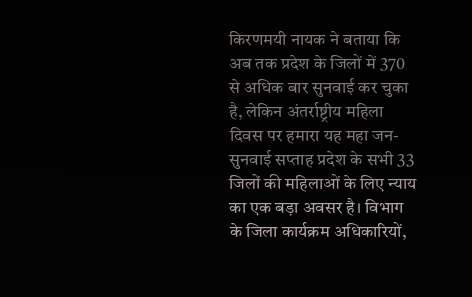किरणमयी नायक ने बताया कि अब तक प्रदेश के जिलों में 370 से अधिक बार सुनवाई कर चुका है, लेकिन अंतर्राष्ट्रीय महिला दिवस पर हमारा यह महा जन-सुनवाई सप्ताह प्रदेश के सभी 33 जिलों की महिलाओं के लिए न्याय का एक बड़ा अवसर है। विभाग के जिला कार्यक्रम अधिकारियों,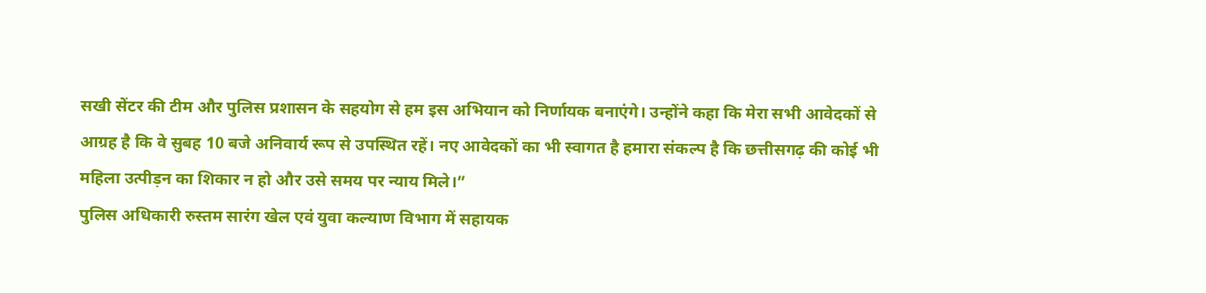सखी सेंटर की टीम और पुलिस प्रशासन के सहयोग से हम इस अभियान को निर्णायक बनाएंगे। उन्होंने कहा कि मेरा सभी आवेदकों से आग्रह है कि वे सुबह 10 बजे अनिवार्य रूप से उपस्थित रहें। नए आवेदकों का भी स्वागत है हमारा संकल्प है कि छत्तीसगढ़ की कोई भी महिला उत्पीड़न का शिकार न हो और उसे समय पर न्याय मिले।”
पुलिस अधिकारी रुस्तम सारंग खेल एवं युवा कल्याण विभाग में सहायक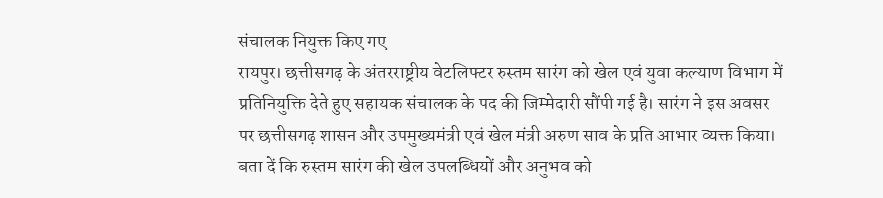संचालक नियुक्त किए गए
रायपुर। छत्तीसगढ़ के अंतरराष्ट्रीय वेटलिफ्टर रुस्तम सारंग को खेल एवं युवा कल्याण विभाग में प्रतिनियुक्ति देते हुए सहायक संचालक के पद की जिम्मेदारी सौंपी गई है। सारंग ने इस अवसर पर छत्तीसगढ़ शासन और उपमुख्यमंत्री एवं खेल मंत्री अरुण साव के प्रति आभार व्यक्त किया।
बता दें कि रुस्तम सारंग की खेल उपलब्धियों और अनुभव को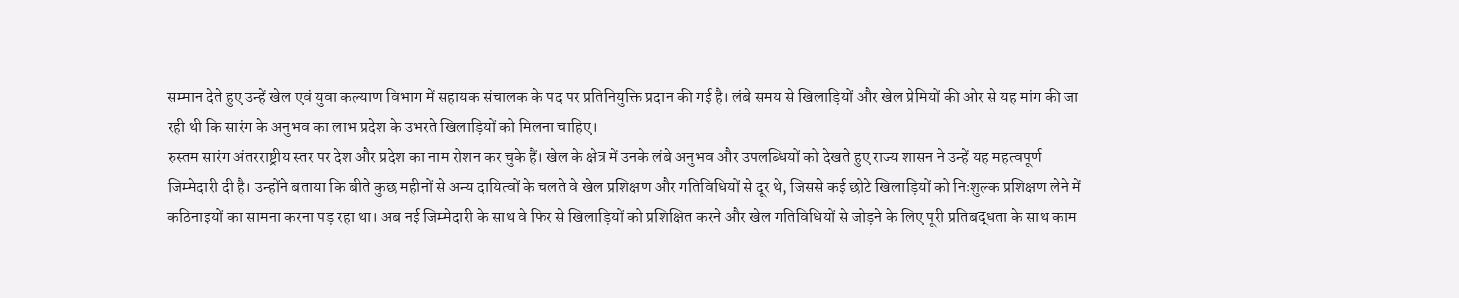सम्मान देते हुए उन्हें खेल एवं युवा कल्याण विभाग में सहायक संचालक के पद पर प्रतिनियुक्ति प्रदान की गई है। लंबे समय से खिलाड़ियों और खेल प्रेमियों की ओर से यह मांग की जा रही थी कि सारंग के अनुभव का लाभ प्रदेश के उभरते खिलाड़ियों को मिलना चाहिए।
रुस्तम सारंग अंतरराष्ट्रीय स्तर पर देश और प्रदेश का नाम रोशन कर चुके हैं। खेल के क्षेत्र में उनके लंबे अनुभव और उपलब्धियों को देखते हुए राज्य शासन ने उन्हें यह महत्वपूर्ण जिम्मेदारी दी है। उन्होंने बताया कि बीते कुछ महीनों से अन्य दायित्वों के चलते वे खेल प्रशिक्षण और गतिविधियों से दूर थे, जिससे कई छोटे खिलाड़ियों को निःशुल्क प्रशिक्षण लेने में कठिनाइयों का सामना करना पड़ रहा था। अब नई जिम्मेदारी के साथ वे फिर से खिलाड़ियों को प्रशिक्षित करने और खेल गतिविधियों से जोड़ने के लिए पूरी प्रतिबद्धता के साथ काम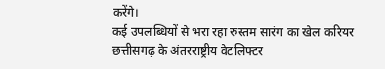करेंगे।
कई उपलब्धियों से भरा रहा रुस्तम सारंग का खेल करियर
छत्तीसगढ़ के अंतरराष्ट्रीय वेटलिफ्टर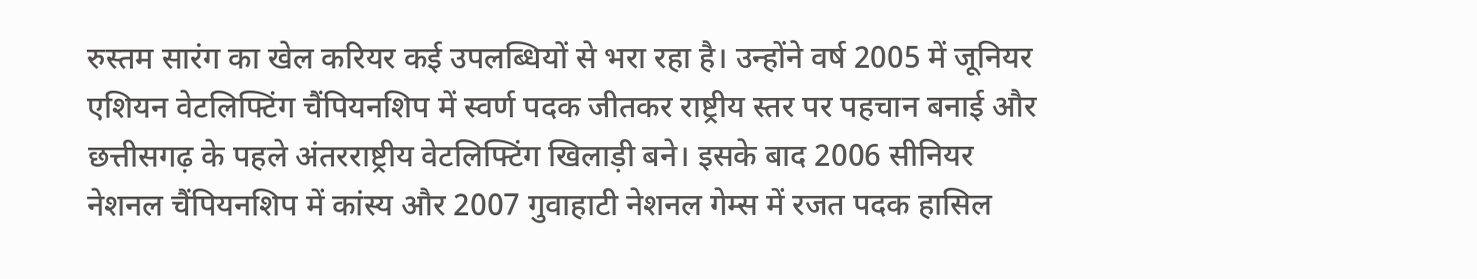रुस्तम सारंग का खेल करियर कई उपलब्धियों से भरा रहा है। उन्होंने वर्ष 2005 में जूनियर एशियन वेटलिफ्टिंग चैंपियनशिप में स्वर्ण पदक जीतकर राष्ट्रीय स्तर पर पहचान बनाई और छत्तीसगढ़ के पहले अंतरराष्ट्रीय वेटलिफ्टिंग खिलाड़ी बने। इसके बाद 2006 सीनियर नेशनल चैंपियनशिप में कांस्य और 2007 गुवाहाटी नेशनल गेम्स में रजत पदक हासिल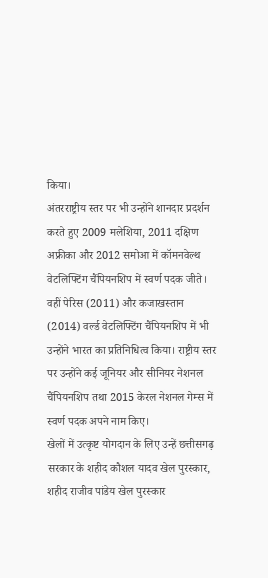किया।
अंतरराष्ट्रीय स्तर पर भी उन्होंने शानदार प्रदर्शन करते हुए 2009 मलेशिया, 2011 दक्षिण अफ्रीका और 2012 समोआ में कॉमनवेल्थ वेटलिफ्टिंग चैंपियनशिप में स्वर्ण पदक जीते। वहीं पेरिस (2011) और कजाखस्तान (2014) वर्ल्ड वेटलिफ्टिंग चैंपियनशिप में भी उन्होंने भारत का प्रतिनिधित्व किया। राष्ट्रीय स्तर पर उन्होंने कई जूनियर और सीनियर नेशनल चैंपियनशिप तथा 2015 केरल नेशनल गेम्स में स्वर्ण पदक अपने नाम किए।
खेलों में उत्कृष्ट योगदान के लिए उन्हें छत्तीसगढ़ सरकार के शहीद कौशल यादव खेल पुरस्कार, शहीद राजीव पांडेय खेल पुरस्कार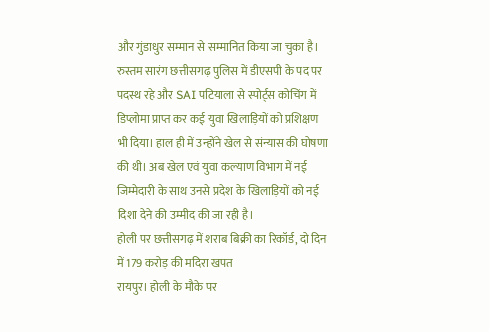और गुंडाधुर सम्मान से सम्मानित किया जा चुका है।
रुस्तम सारंग छत्तीसगढ़ पुलिस में डीएसपी के पद पर पदस्थ रहे और SAI पटियाला से स्पोर्ट्स कोचिंग में डिप्लोमा प्राप्त कर कई युवा खिलाड़ियों को प्रशिक्षण भी दिया। हाल ही में उन्होंने खेल से संन्यास की घोषणा की थी। अब खेल एवं युवा कल्याण विभाग में नई जिम्मेदारी के साथ उनसे प्रदेश के खिलाड़ियों को नई दिशा देने की उम्मीद की जा रही है।
होली पर छत्तीसगढ़ में शराब बिक्री का रिकॉर्ड, दो दिन में 179 करोड़ की मदिरा खपत
रायपुर। होली के मौके पर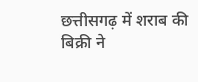छत्तीसगढ़ में शराब की बिक्री ने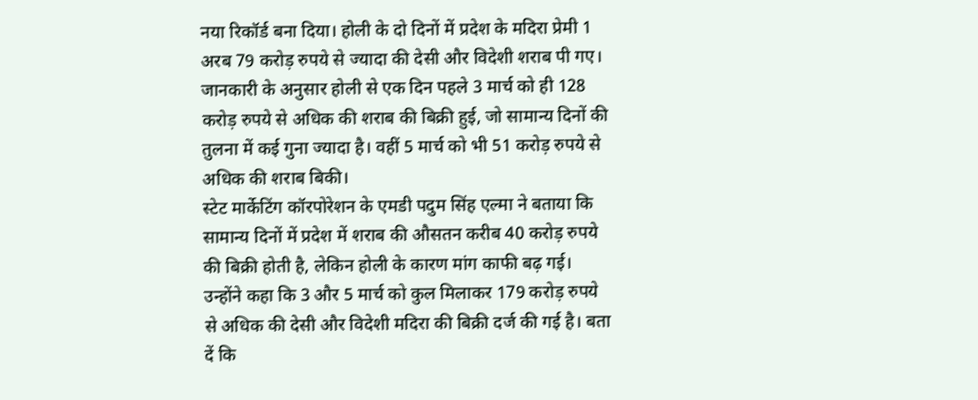नया रिकॉर्ड बना दिया। होली के दो दिनों में प्रदेश के मदिरा प्रेमी 1 अरब 79 करोड़ रुपये से ज्यादा की देसी और विदेशी शराब पी गए। जानकारी के अनुसार होली से एक दिन पहले 3 मार्च को ही 128 करोड़ रुपये से अधिक की शराब की बिक्री हुई, जो सामान्य दिनों की तुलना में कई गुना ज्यादा है। वहीं 5 मार्च को भी 51 करोड़ रुपये से अधिक की शराब बिकी।
स्टेट मार्केटिंग कॉरपोरेशन के एमडी पदुम सिंह एल्मा ने बताया कि सामान्य दिनों में प्रदेश में शराब की औसतन करीब 40 करोड़ रुपये की बिक्री होती है, लेकिन होली के कारण मांग काफी बढ़ गई। उन्होंने कहा कि 3 और 5 मार्च को कुल मिलाकर 179 करोड़ रुपये से अधिक की देसी और विदेशी मदिरा की बिक्री दर्ज की गई है। बता दें कि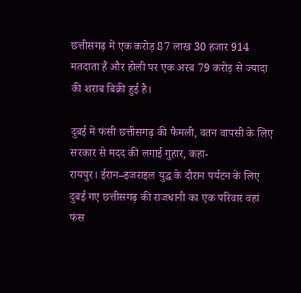छत्तीसगढ़ में एक करोड़ 87 लाख 30 हजार 914 मतदाता हैं और होली पर एक अरब 79 करोड़ से ज्यादा की शराब बिक्री हुई है।

दुबई में फंसी छत्तीसगढ़ की फैमली, वतन वापसी के लिए सरकार से मदद की लगाई गुहार, कहा-
रायपुर। ईरान–इजराइल युद्ध के दौरान पर्यटन के लिए दुबई गए छत्तीसगढ़ की राजधानी का एक परिवार वहां फंस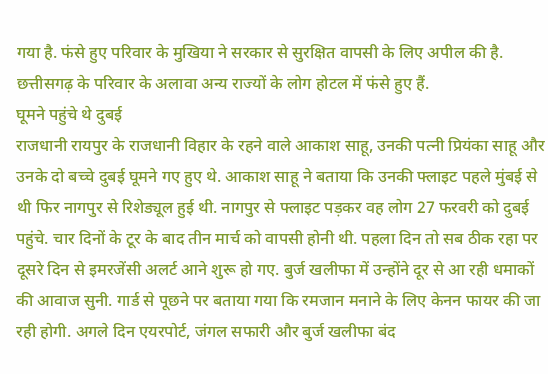गया है. फंसे हुए परिवार के मुखिया ने सरकार से सुरक्षित वापसी के लिए अपील की है. छत्तीसगढ़ के परिवार के अलावा अन्य राज्यों के लोग होटल में फंसे हुए हैं.
घूमने पहुंचे थे दुबई
राजधानी रायपुर के राजधानी विहार के रहने वाले आकाश साहू, उनकी पत्नी प्रियंका साहू और उनके दो बच्चे दुबई घूमने गए हुए थे. आकाश साहू ने बताया कि उनकी फ्लाइट पहले मुंबई से थी फिर नागपुर से रिशेड्यूल हुई थी. नागपुर से फ्लाइट पड़कर वह लोग 27 फरवरी को दुबई पहुंचे. चार दिनों के टूर के बाद तीन मार्च को वापसी होनी थी. पहला दिन तो सब ठीक रहा पर दूसरे दिन से इमरजेंसी अलर्ट आने शुरू हो गए. बुर्ज खलीफा में उन्होंने दूर से आ रही धमाकों की आवाज सुनी. गार्ड से पूछने पर बताया गया कि रमजान मनाने के लिए केनन फायर की जा रही होगी. अगले दिन एयरपोर्ट, जंगल सफारी और बुर्ज खलीफा बंद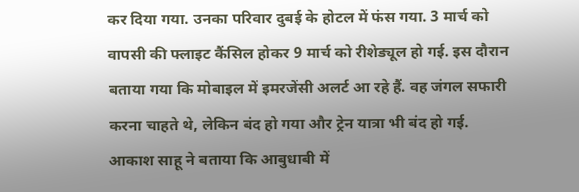कर दिया गया. उनका परिवार दुबई के होटल में फंस गया. 3 मार्च को वापसी की फ्लाइट कैंसिल होकर 9 मार्च को रीशेड्यूल हो गई. इस दौरान बताया गया कि मोबाइल में इमरजेंसी अलर्ट आ रहे हैं. वह जंगल सफारी करना चाहते थे, लेकिन बंद हो गया और ट्रेन यात्रा भी बंद हो गई.
आकाश साहू ने बताया कि आबुधाबी में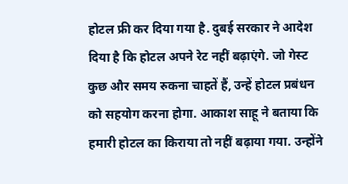होटल फ्री कर दिया गया है. दुबई सरकार ने आदेश दिया है कि होटल अपने रेट नहीं बढ़ाएंगे. जो गेस्ट कुछ और समय रुकना चाहतें हैं, उन्हें होटल प्रबंधन को सहयोग करना होगा. आकाश साहू ने बताया कि हमारी होटल का किराया तो नहीं बढ़ाया गया. उन्होंने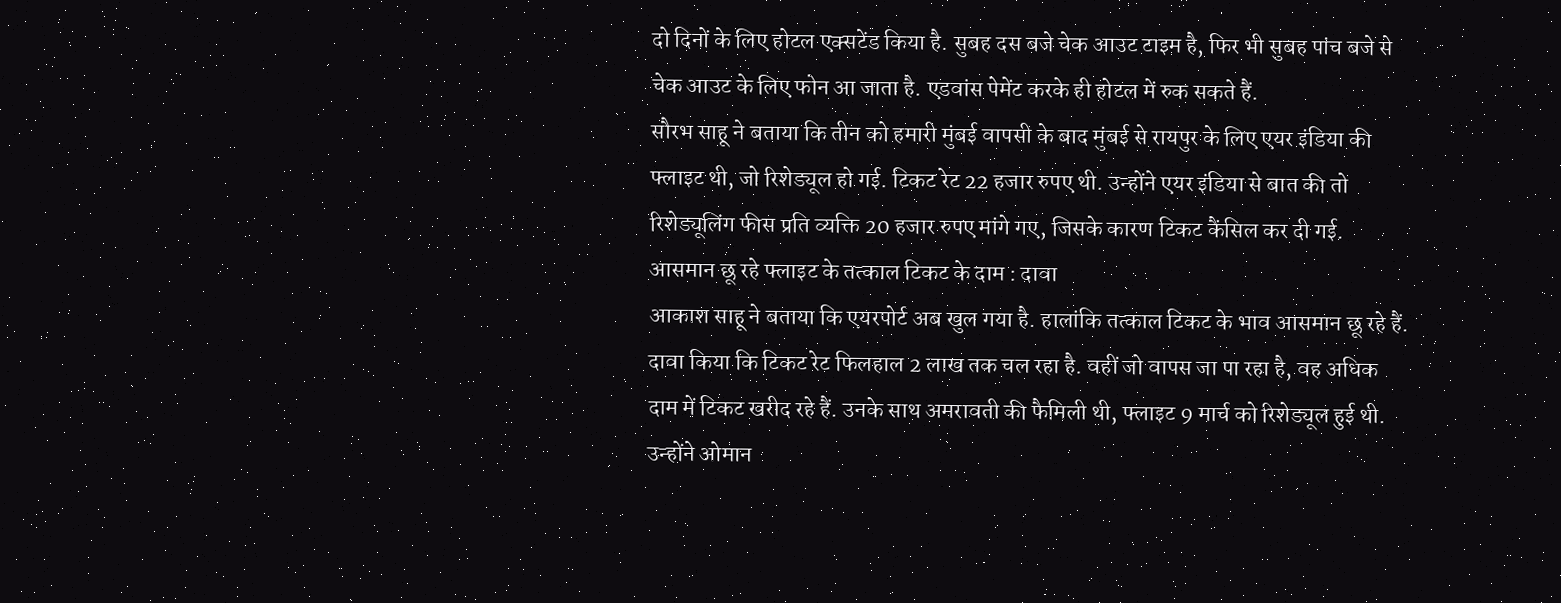दो दिनों के लिए होटल एक्सटेंड किया है. सुबह दस बजे चेक आउट टाइम है, फिर भी सुबह पांच बजे से चेक आउट के लिए फोन आ जाता है. एडवांस पेमेंट करके ही होटल में रुक सकते हैं.
सौरभ साहू ने बताया कि तीन को हमारी मुंबई वापसी के बाद मुंबई से रायपुर के लिए एयर इंडिया की फ्लाइट थी, जो रिशेड्यूल हो गई. टिकट रेट 22 हजार रुपए थी. उन्होंने एयर इंडिया से बात की तो रिशेड्यूलिंग फीस प्रति व्यक्ति 20 हजार रुपए मांगे गए, जिसके कारण टिकट कैंसिल कर दी गई.
आसमान छू रहे फ्लाइट के तत्काल टिकट के दाम : दावा
आकाश साहू ने बताया कि एयरपोर्ट अब खुल गया है. हालांकि तत्काल टिकट के भाव आसमान छू रहे हैं. दावा किया कि टिकट रेट फिलहाल 2 लाख तक चल रहा है. वहीं जो वापस जा पा रहा है, वह अधिक दाम में टिकट खरीद रहे हैं. उनके साथ अमरावती की फैमिली थी, फ्लाइट 9 मार्च को रिशेड्यूल हुई थी. उन्होंने ओमान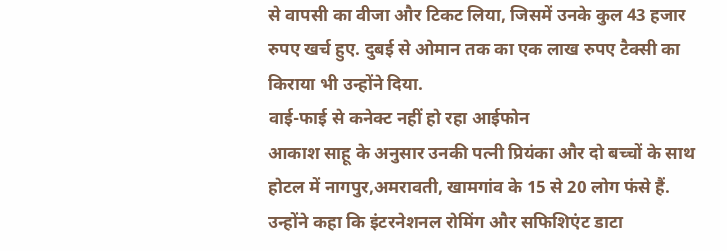से वापसी का वीजा और टिकट लिया, जिसमें उनके कुल 43 हजार रुपए खर्च हुए. दुबई से ओमान तक का एक लाख रुपए टैक्सी का किराया भी उन्होंने दिया.
वाई-फाई से कनेक्ट नहीं हो रहा आईफोन
आकाश साहू के अनुसार उनकी पत्नी प्रियंका और दो बच्चों के साथ होटल में नागपुर,अमरावती, खामगांव के 15 से 20 लोग फंसे हैं. उन्होंने कहा कि इंटरनेशनल रोमिंग और सफिशिएंट डाटा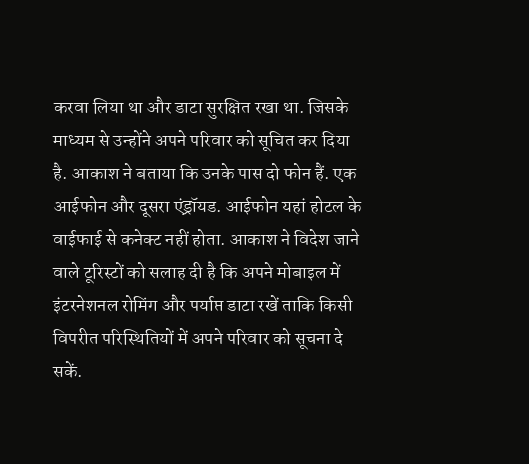करवा लिया था और डाटा सुरक्षित रखा था. जिसके माध्यम से उन्होंने अपने परिवार को सूचित कर दिया है. आकाश ने बताया कि उनके पास दो फोन हैं. एक आईफोन और दूसरा एंड्रॉयड. आईफोन यहां होटल के वाईफाई से कनेक्ट नहीं होता. आकाश ने विदेश जाने वाले टूरिस्टों को सलाह दी है कि अपने मोबाइल में इंटरनेशनल रोमिंग और पर्याप्त डाटा रखें ताकि किसी विपरीत परिस्थितियों में अपने परिवार को सूचना दे सकें.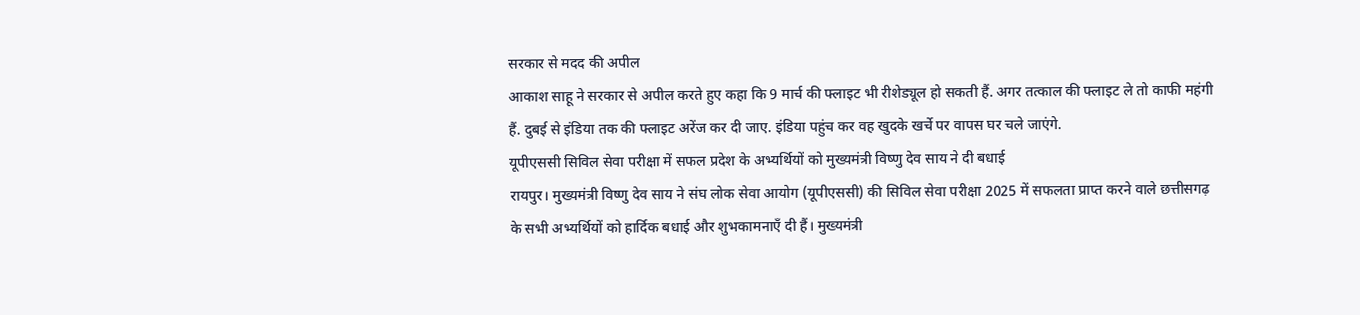सरकार से मदद की अपील
आकाश साहू ने सरकार से अपील करते हुए कहा कि 9 मार्च की फ्लाइट भी रीशेड्यूल हो सकती हैं. अगर तत्काल की फ्लाइट ले तो काफी महंगी हैं. दुबई से इंडिया तक की फ्लाइट अरेंज कर दी जाए. इंडिया पहुंच कर वह खुदके खर्चे पर वापस घर चले जाएंगे.
यूपीएससी सिविल सेवा परीक्षा में सफल प्रदेश के अभ्यर्थियों को मुख्यमंत्री विष्णु देव साय ने दी बधाई
रायपुर। मुख्यमंत्री विष्णु देव साय ने संघ लोक सेवा आयोग (यूपीएससी) की सिविल सेवा परीक्षा 2025 में सफलता प्राप्त करने वाले छत्तीसगढ़ के सभी अभ्यर्थियों को हार्दिक बधाई और शुभकामनाएँ दी हैं। मुख्यमंत्री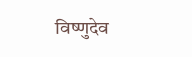विष्णुदेव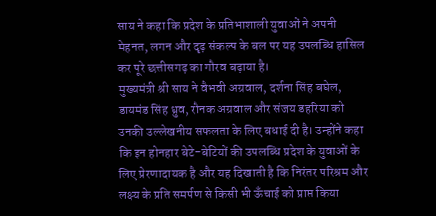साय ने कहा कि प्रदेश के प्रतिभाशाली युवाओं ने अपनी मेहनत, लगन और दृढ़ संकल्प के बल पर यह उपलब्धि हासिल कर पूरे छत्तीसगढ़ का गौरव बढ़ाया है।
मुख्यमंत्री श्री साय ने वैभवी अग्रवाल, दर्शना सिंह बघेल, डायमंड सिंह ध्रुव, रौनक अग्रवाल और संजय डहरिया को उनकी उल्लेखनीय सफलता के लिए बधाई दी है। उन्होंने कहा कि इन होनहार बेटे-बेटियों की उपलब्धि प्रदेश के युवाओं के लिए प्रेरणादायक है और यह दिखाती है कि निरंतर परिश्रम और लक्ष्य के प्रति समर्पण से किसी भी ऊँचाई को प्राप्त किया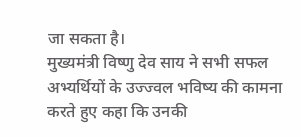जा सकता है।
मुख्यमंत्री विष्णु देव साय ने सभी सफल अभ्यर्थियों के उज्ज्वल भविष्य की कामना करते हुए कहा कि उनकी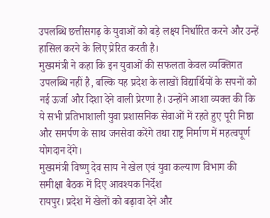उपलब्धि छत्तीसगढ़ के युवाओं को बड़े लक्ष्य निर्धारित करने और उन्हें हासिल करने के लिए प्रेरित करती है।
मुख्यमंत्री ने कहा कि इन युवाओं की सफलता केवल व्यक्तिगत उपलब्धि नहीं है, बल्कि यह प्रदेश के लाखों विद्यार्थियों के सपनों को नई ऊर्जा और दिशा देने वाली प्रेरणा है। उन्होंने आशा व्यक्त की कि ये सभी प्रतिभाशाली युवा प्रशासनिक सेवाओं में रहते हुए पूरी निष्ठा और समर्पण के साथ जनसेवा करेंगे तथा राष्ट्र निर्माण में महत्वपूर्ण योगदान देंगे।
मुख्यमंत्री विष्णु देव साय ने खेल एवं युवा कल्याण विभाग की समीक्षा बैठक में दिए आवश्यक निर्देश
रायपुर। प्रदेश में खेलों को बढ़ावा देने और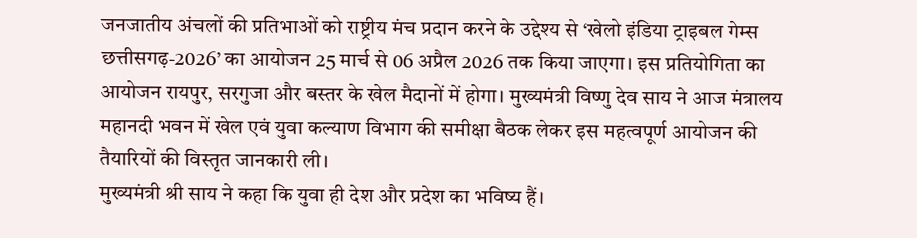जनजातीय अंचलों की प्रतिभाओं को राष्ट्रीय मंच प्रदान करने के उद्देश्य से ‘खेलो इंडिया ट्राइबल गेम्स छत्तीसगढ़-2026’ का आयोजन 25 मार्च से 06 अप्रैल 2026 तक किया जाएगा। इस प्रतियोगिता का आयोजन रायपुर, सरगुजा और बस्तर के खेल मैदानों में होगा। मुख्यमंत्री विष्णु देव साय ने आज मंत्रालय महानदी भवन में खेल एवं युवा कल्याण विभाग की समीक्षा बैठक लेकर इस महत्वपूर्ण आयोजन की तैयारियों की विस्तृत जानकारी ली।
मुख्यमंत्री श्री साय ने कहा कि युवा ही देश और प्रदेश का भविष्य हैं।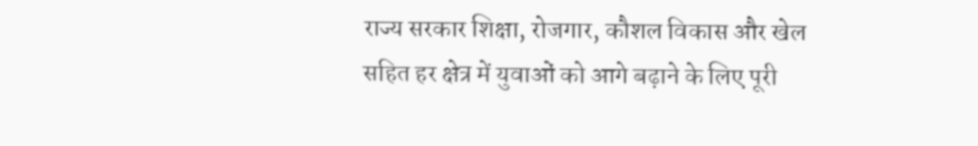राज्य सरकार शिक्षा, रोजगार, कौशल विकास और खेल सहित हर क्षेत्र में युवाओं को आगे बढ़ाने के लिए पूरी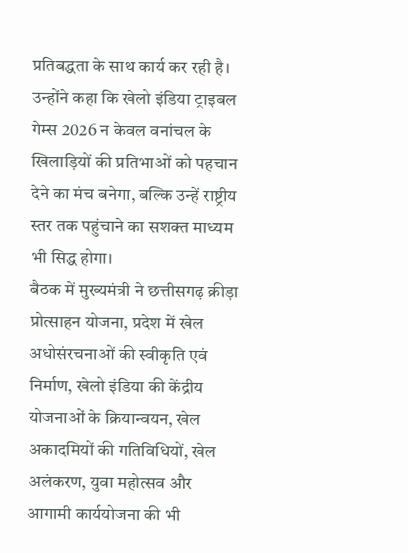प्रतिबद्धता के साथ कार्य कर रही है। उन्होंने कहा कि खेलो इंडिया ट्राइबल गेम्स 2026 न केवल वनांचल के खिलाड़ियों की प्रतिभाओं को पहचान देने का मंच बनेगा, बल्कि उन्हें राष्ट्रीय स्तर तक पहुंचाने का सशक्त माध्यम भी सिद्ध होगा।
बैठक में मुख्यमंत्री ने छत्तीसगढ़ क्रीड़ा प्रोत्साहन योजना, प्रदेश में खेल अधोसंरचनाओं की स्वीकृति एवं निर्माण, खेलो इंडिया की केंद्रीय योजनाओं के क्रियान्वयन, खेल अकादमियों की गतिविधियों, खेल अलंकरण, युवा महोत्सव और आगामी कार्ययोजना की भी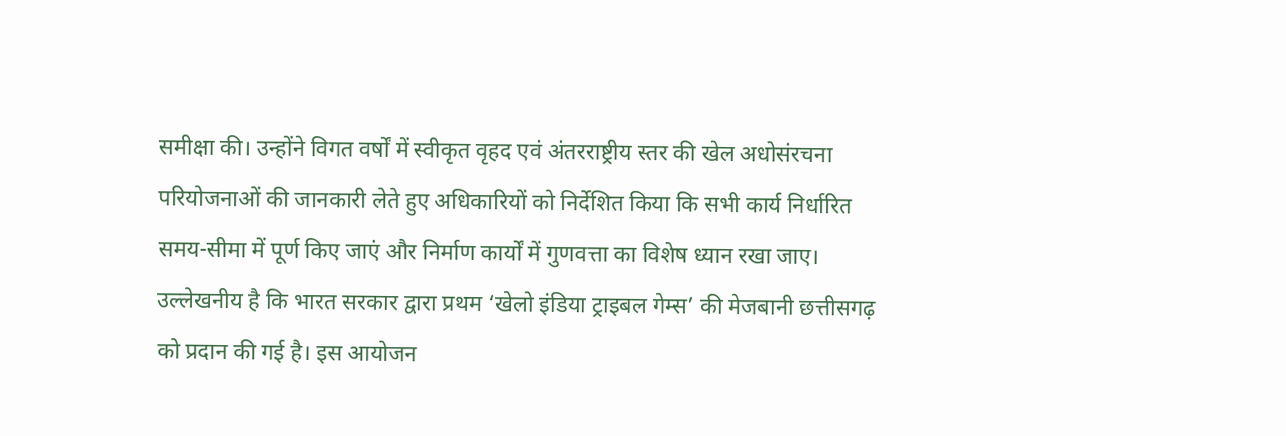समीक्षा की। उन्होंने विगत वर्षों में स्वीकृत वृहद एवं अंतरराष्ट्रीय स्तर की खेल अधोसंरचना परियोजनाओं की जानकारी लेते हुए अधिकारियों को निर्देशित किया कि सभी कार्य निर्धारित समय-सीमा में पूर्ण किए जाएं और निर्माण कार्यों में गुणवत्ता का विशेष ध्यान रखा जाए।
उल्लेखनीय है कि भारत सरकार द्वारा प्रथम ‘खेलो इंडिया ट्राइबल गेम्स’ की मेजबानी छत्तीसगढ़ को प्रदान की गई है। इस आयोजन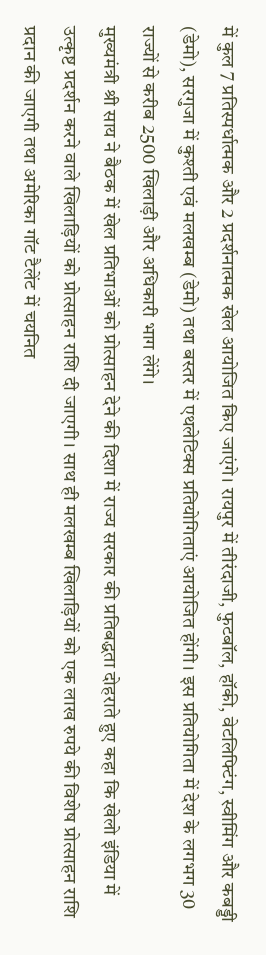में कुल 7 प्रतिस्पर्धात्मक और 2 प्रदर्शनात्मक खेल आयोजित किए जाएंगे। रायपुर में तीरंदाजी, फुटबॉल, हॉकी, वेटलिफ्टिंग, स्वीमिंग और कबड्डी (डेमो), सरगुजा में कुश्ती एवं मलखम्ब (डेमो) तथा बस्तर में एथलेटिक्स प्रतियोगिताएं आयोजित होंगी। इस प्रतियोगिता में देश के लगभग 30 राज्यों से करीब 2500 खिलाड़ी और अधिकारी भाग लेंगे।
मुख्यमंत्री श्री साय ने बैठक में खेल प्रतिभाओं को प्रोत्साहन देने की दिशा में राज्य सरकार की प्रतिबद्धता दोहराते हुए कहा कि खेलो इंडिया में उत्कृष्ट प्रदर्शन करने वाले खिलाड़ियों को प्रोत्साहन राशि दी जाएगी। साथ ही मलखम्ब खिलाड़ियों को एक लाख रुपये की विशेष प्रोत्साहन राशि प्रदान की जाएगी तथा अमेरिका गॉट टैलेंट में चयनित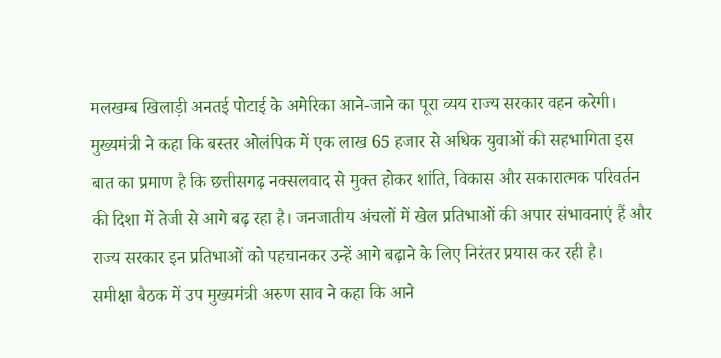मलखम्ब खिलाड़ी अनतई पोटाई के अमेरिका आने-जाने का पूरा व्यय राज्य सरकार वहन करेगी।
मुख्यमंत्री ने कहा कि बस्तर ओलंपिक में एक लाख 65 हजार से अधिक युवाओं की सहभागिता इस बात का प्रमाण है कि छत्तीसगढ़ नक्सलवाद से मुक्त होकर शांति, विकास और सकारात्मक परिवर्तन की दिशा में तेजी से आगे बढ़ रहा है। जनजातीय अंचलों में खेल प्रतिभाओं की अपार संभावनाएं हैं और राज्य सरकार इन प्रतिभाओं को पहचानकर उन्हें आगे बढ़ाने के लिए निरंतर प्रयास कर रही है।
समीक्षा बैठक में उप मुख्यमंत्री अरुण साव ने कहा कि आने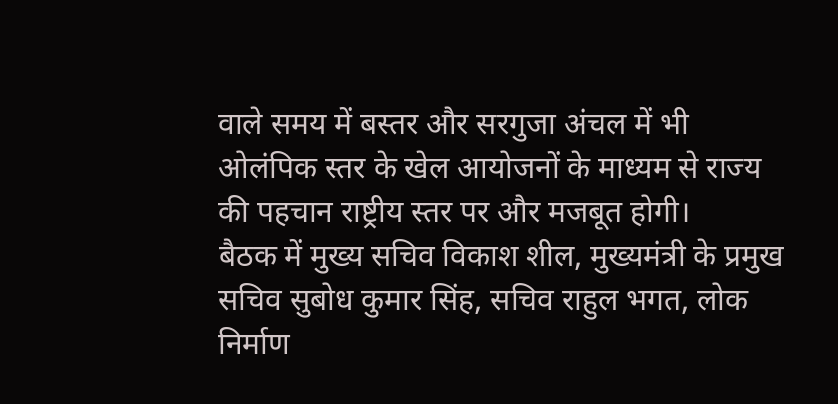वाले समय में बस्तर और सरगुजा अंचल में भी ओलंपिक स्तर के खेल आयोजनों के माध्यम से राज्य की पहचान राष्ट्रीय स्तर पर और मजबूत होगी।
बैठक में मुख्य सचिव विकाश शील, मुख्यमंत्री के प्रमुख सचिव सुबोध कुमार सिंह, सचिव राहुल भगत, लोक निर्माण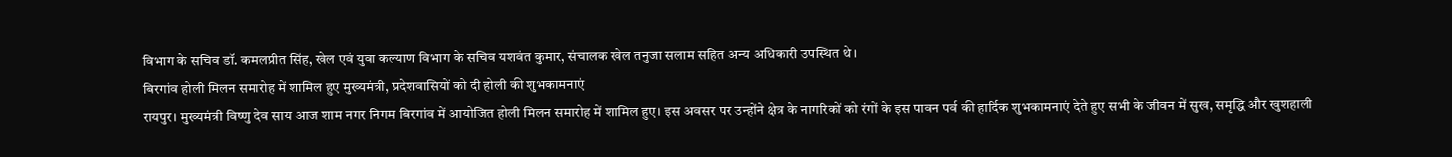विभाग के सचिव डॉ. कमलप्रीत सिंह, खेल एवं युवा कल्याण विभाग के सचिव यशवंत कुमार, संचालक खेल तनुजा सलाम सहित अन्य अधिकारी उपस्थित थे।
बिरगांव होली मिलन समारोह में शामिल हुए मुख्यमंत्री, प्रदेशवासियों को दी होली की शुभकामनाएं
रायपुर। मुख्यमंत्री विष्णु देव साय आज शाम नगर निगम बिरगांव में आयोजित होली मिलन समारोह में शामिल हुए। इस अवसर पर उन्होंने क्षेत्र के नागरिकों को रंगों के इस पावन पर्व की हार्दिक शुभकामनाएं देते हुए सभी के जीवन में सुख, समृद्धि और खुशहाली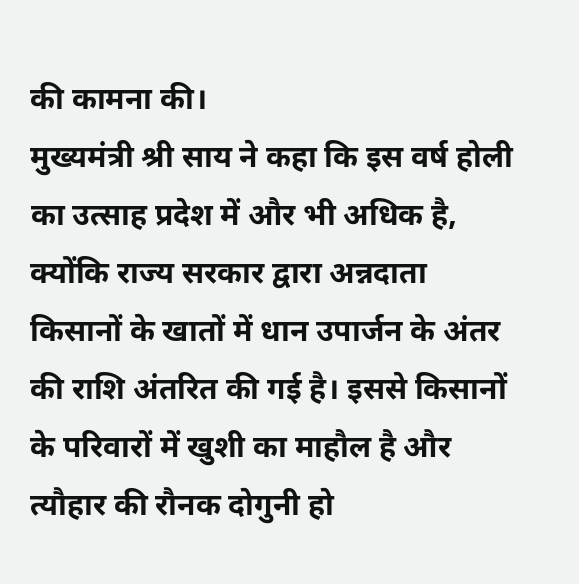की कामना की।
मुख्यमंत्री श्री साय ने कहा कि इस वर्ष होली का उत्साह प्रदेश में और भी अधिक है, क्योंकि राज्य सरकार द्वारा अन्नदाता किसानों के खातों में धान उपार्जन के अंतर की राशि अंतरित की गई है। इससे किसानों के परिवारों में खुशी का माहौल है और त्यौहार की रौनक दोगुनी हो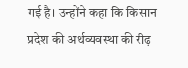गई है। उन्होंने कहा कि किसान प्रदेश की अर्थव्यवस्था की रीढ़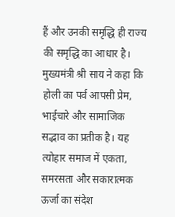हैं और उनकी समृद्धि ही राज्य की समृद्धि का आधार है।
मुख्यमंत्री श्री साय ने कहा कि होली का पर्व आपसी प्रेम, भाईचारे और सामाजिक सद्भाव का प्रतीक है। यह त्योहार समाज में एकता, समरसता और सकारात्मक ऊर्जा का संदेश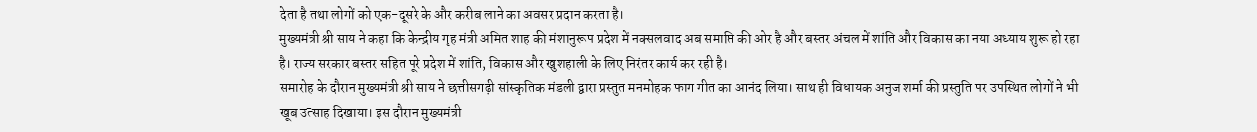देता है तथा लोगों को एक-दूसरे के और करीब लाने का अवसर प्रदान करता है।
मुख्यमंत्री श्री साय ने कहा कि केन्द्रीय गृह मंत्री अमित शाह की मंशानुरूप प्रदेश में नक्सलवाद अब समाप्ति की ओर है और बस्तर अंचल में शांति और विकास का नया अध्याय शुरू हो रहा है। राज्य सरकार बस्तर सहित पूरे प्रदेश में शांति, विकास और खुशहाली के लिए निरंतर कार्य कर रही है।
समारोह के दौरान मुख्यमंत्री श्री साय ने छत्तीसगढ़ी सांस्कृतिक मंडली द्वारा प्रस्तुत मनमोहक फाग गीत का आनंद लिया। साथ ही विधायक अनुज शर्मा की प्रस्तुति पर उपस्थित लोगों ने भी खूब उत्साह दिखाया। इस दौरान मुख्यमंत्री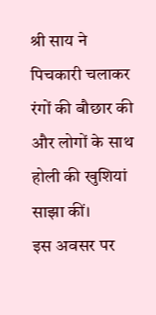श्री साय ने पिचकारी चलाकर रंगों की बौछार की और लोगों के साथ होली की खुशियां साझा कीं।
इस अवसर पर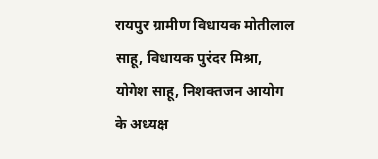रायपुर ग्रामीण विधायक मोतीलाल साहू, विधायक पुरंदर मिश्रा, योगेश साहू, निशक्तजन आयोग के अध्यक्ष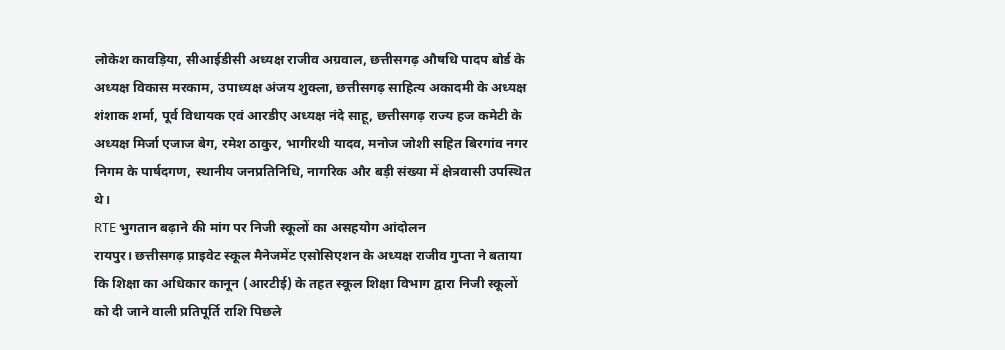लोकेश कावड़िया, सीआईडीसी अध्यक्ष राजीव अग्रवाल, छत्तीसगढ़ औषधि पादप बोर्ड के अध्यक्ष विकास मरकाम, उपाध्यक्ष अंजय शुक्ला, छत्तीसगढ़ साहित्य अकादमी के अध्यक्ष शंशाक शर्मा, पूर्व विधायक एवं आरडीए अध्यक्ष नंदे साहू, छत्तीसगढ़ राज्य हज कमेटी के अध्यक्ष मिर्जा एजाज बेग, रमेश ठाकुर, भागीरथी यादव, मनोज जोशी सहित बिरगांव नगर निगम के पार्षदगण, स्थानीय जनप्रतिनिधि, नागरिक और बड़ी संख्या में क्षेत्रवासी उपस्थित थे।
RTE भुगतान बढ़ाने की मांग पर निजी स्कूलों का असहयोग आंदोलन
रायपुर। छत्तीसगढ़ प्राइवेट स्कूल मैनेजमेंट एसोसिएशन के अध्यक्ष राजीव गुप्ता ने बताया कि शिक्षा का अधिकार कानून (आरटीई) के तहत स्कूल शिक्षा विभाग द्वारा निजी स्कूलों को दी जाने वाली प्रतिपूर्ति राशि पिछले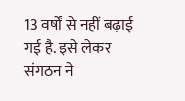13 वर्षों से नहीं बढ़ाई गई है. इसे लेकर संगठन ने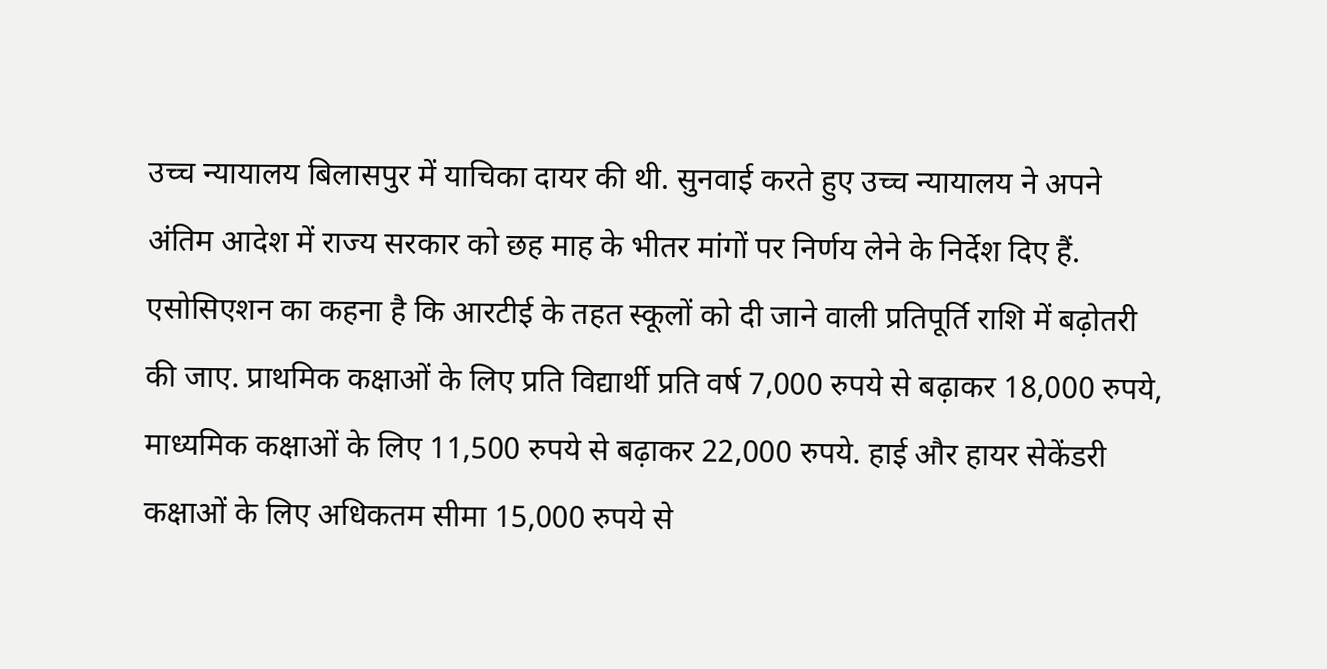उच्च न्यायालय बिलासपुर में याचिका दायर की थी. सुनवाई करते हुए उच्च न्यायालय ने अपने अंतिम आदेश में राज्य सरकार को छह माह के भीतर मांगों पर निर्णय लेने के निर्देश दिए हैं.
एसोसिएशन का कहना है कि आरटीई के तहत स्कूलों को दी जाने वाली प्रतिपूर्ति राशि में बढ़ोतरी की जाए. प्राथमिक कक्षाओं के लिए प्रति विद्यार्थी प्रति वर्ष 7,000 रुपये से बढ़ाकर 18,000 रुपये, माध्यमिक कक्षाओं के लिए 11,500 रुपये से बढ़ाकर 22,000 रुपये. हाई और हायर सेकेंडरी कक्षाओं के लिए अधिकतम सीमा 15,000 रुपये से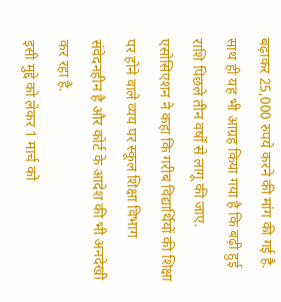बढ़ाकर 25,000 रुपये करने की मांग की गई है. साथ ही यह भी आग्रह किया गया है कि बढ़ी हुई राशि पिछले तीन वर्षों से लागू की जाए.
एसोसिएशन ने कहा कि गरीब विद्यार्थियों की शिक्षा पर होने वाले व्यय पर स्कूल शिक्षा विभाग संवेदनहीन है और कोर्ट के आदेश की भी अनदेखी कर रहा है.
इसी मुद्दे को लेकर 1 मार्च को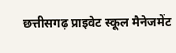छत्तीसगढ़ प्राइवेट स्कूल मैनेजमेंट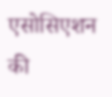एसोसिएशन की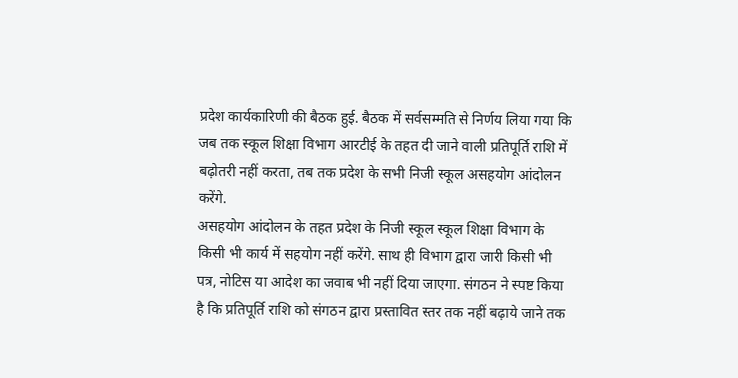प्रदेश कार्यकारिणी की बैठक हुई. बैठक में सर्वसम्मति से निर्णय लिया गया कि जब तक स्कूल शिक्षा विभाग आरटीई के तहत दी जाने वाली प्रतिपूर्ति राशि में बढ़ोतरी नहीं करता, तब तक प्रदेश के सभी निजी स्कूल असहयोग आंदोलन करेंगे.
असहयोग आंदोलन के तहत प्रदेश के निजी स्कूल स्कूल शिक्षा विभाग के किसी भी कार्य में सहयोग नहीं करेंगे. साथ ही विभाग द्वारा जारी किसी भी पत्र, नोटिस या आदेश का जवाब भी नहीं दिया जाएगा. संगठन ने स्पष्ट किया है कि प्रतिपूर्ति राशि को संगठन द्वारा प्रस्तावित स्तर तक नहीं बढ़ाये जाने तक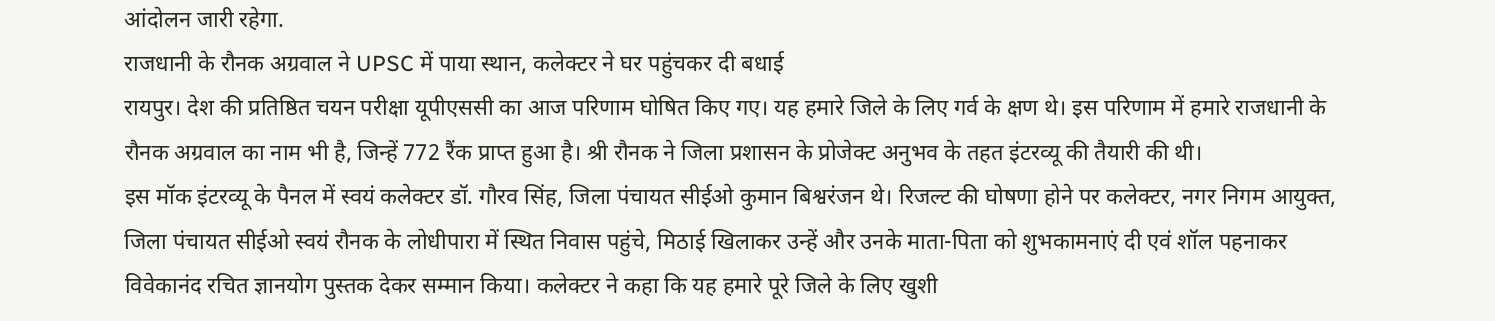आंदोलन जारी रहेगा.
राजधानी के रौनक अग्रवाल ने UPSC में पाया स्थान, कलेक्टर ने घर पहुंचकर दी बधाई
रायपुर। देश की प्रतिष्ठित चयन परीक्षा यूपीएससी का आज परिणाम घोषित किए गए। यह हमारे जिले के लिए गर्व के क्षण थे। इस परिणाम में हमारे राजधानी के रौनक अग्रवाल का नाम भी है, जिन्हें 772 रैंक प्राप्त हुआ है। श्री रौनक ने जिला प्रशासन के प्रोजेक्ट अनुभव के तहत इंटरव्यू की तैयारी की थी।
इस मॉक इंटरव्यू के पैनल में स्वयं कलेक्टर डॉ. गौरव सिंह, जिला पंचायत सीईओ कुमान बिश्वरंजन थे। रिजल्ट की घोषणा होने पर कलेक्टर, नगर निगम आयुक्त, जिला पंचायत सीईओ स्वयं रौनक के लोधीपारा में स्थित निवास पहुंचे, मिठाई खिलाकर उन्हें और उनके माता-पिता को शुभकामनाएं दी एवं शॉल पहनाकर विवेकानंद रचित ज्ञानयोग पुस्तक देकर सम्मान किया। कलेक्टर ने कहा कि यह हमारे पूरे जिले के लिए खुशी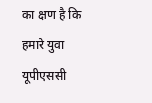का क्षण है कि हमारे युवा यूपीएससी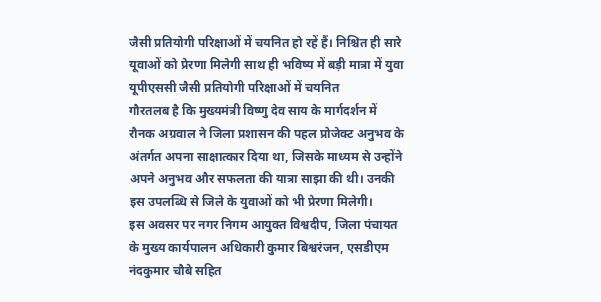जैसी प्रतियोगी परिक्षाओं में चयनित हो रहें हैं। निश्चित ही सारे यूवाओं को प्रेरणा मिलेगी साथ ही भविष्य में बड़ी मात्रा में युवा यूपीएससी जैसी प्रतियोगी परिक्षाओं में चयनित
गौरतलब है कि मुख्यमंत्री विष्णु देव साय के मार्गदर्शन में रौनक अग्रवाल ने जिला प्रशासन की पहल प्रोजेक्ट अनुभव के अंतर्गत अपना साक्षात्कार दिया था, जिसके माध्यम से उन्होंने अपने अनुभव और सफलता की यात्रा साझा की थी। उनकी इस उपलब्धि से जिले के युवाओं को भी प्रेरणा मिलेगी।
इस अवसर पर नगर निगम आयुक्त विश्वदीप, जिला पंचायत के मुख्य कार्यपालन अधिकारी कुमार बिश्वरंजन, एसडीएम नंदकुमार चौबे सहित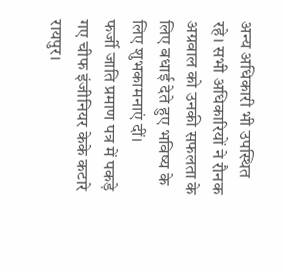अन्य अधिकारी भी उपस्थित रहे। सभी अधिकारियों ने रौनक अग्रवाल को उनकी सफलता के लिए बधाई देते हुए भविष्य के लिए शुभकामनाएं दीं।
फर्जी जाति प्रमाण पत्र में पकड़े गए चीफ इंजीनियर केके कटारे
रायपुर।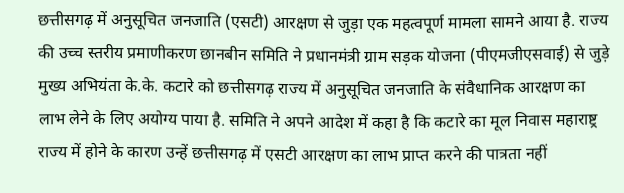छत्तीसगढ़ में अनुसूचित जनजाति (एसटी) आरक्षण से जुड़ा एक महत्वपूर्ण मामला सामने आया है. राज्य की उच्च स्तरीय प्रमाणीकरण छानबीन समिति ने प्रधानमंत्री ग्राम सड़क योजना (पीएमजीएसवाई) से जुड़े मुख्य अभियंता के.के. कटारे को छत्तीसगढ़ राज्य में अनुसूचित जनजाति के संवैधानिक आरक्षण का लाभ लेने के लिए अयोग्य पाया है. समिति ने अपने आदेश में कहा है कि कटारे का मूल निवास महाराष्ट्र राज्य में होने के कारण उन्हें छत्तीसगढ़ में एसटी आरक्षण का लाभ प्राप्त करने की पात्रता नहीं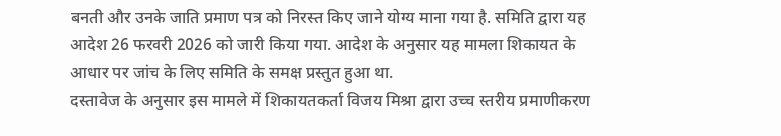बनती और उनके जाति प्रमाण पत्र को निरस्त किए जाने योग्य माना गया है. समिति द्वारा यह आदेश 26 फरवरी 2026 को जारी किया गया. आदेश के अनुसार यह मामला शिकायत के आधार पर जांच के लिए समिति के समक्ष प्रस्तुत हुआ था.
दस्तावेज के अनुसार इस मामले में शिकायतकर्ता विजय मिश्रा द्वारा उच्च स्तरीय प्रमाणीकरण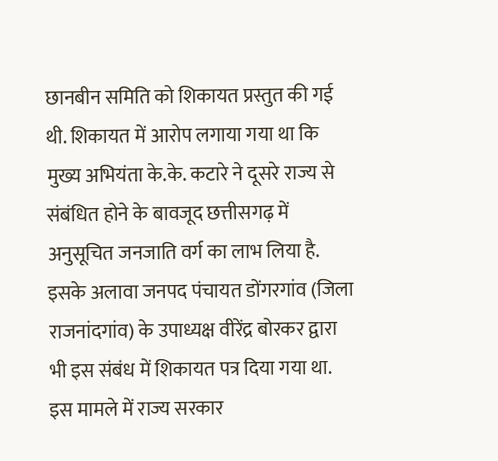छानबीन समिति को शिकायत प्रस्तुत की गई थी. शिकायत में आरोप लगाया गया था कि मुख्य अभियंता के.के. कटारे ने दूसरे राज्य से संबंधित होने के बावजूद छत्तीसगढ़ में अनुसूचित जनजाति वर्ग का लाभ लिया है. इसके अलावा जनपद पंचायत डोंगरगांव (जिला राजनांदगांव) के उपाध्यक्ष वीरेंद्र बोरकर द्वारा भी इस संबंध में शिकायत पत्र दिया गया था. इस मामले में राज्य सरकार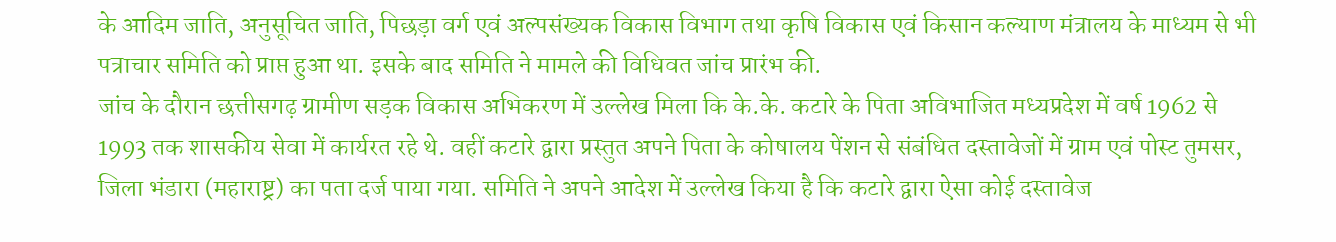के आदिम जाति, अनुसूचित जाति, पिछड़ा वर्ग एवं अल्पसंख्यक विकास विभाग तथा कृषि विकास एवं किसान कल्याण मंत्रालय के माध्यम से भी पत्राचार समिति को प्राप्त हुआ था. इसके बाद समिति ने मामले की विधिवत जांच प्रारंभ की.
जांच के दौरान छत्तीसगढ़ ग्रामीण सड़क विकास अभिकरण में उल्लेख मिला कि के.के. कटारे के पिता अविभाजित मध्यप्रदेश में वर्ष 1962 से 1993 तक शासकीय सेवा में कार्यरत रहे थे. वहीं कटारे द्वारा प्रस्तुत अपने पिता के कोषालय पेंशन से संबंधित दस्तावेजों में ग्राम एवं पोस्ट तुमसर, जिला भंडारा (महाराष्ट्र) का पता दर्ज पाया गया. समिति ने अपने आदेश में उल्लेख किया है कि कटारे द्वारा ऐसा कोई दस्तावेज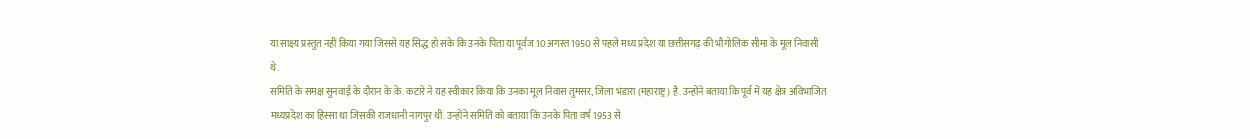या साक्ष्य प्रस्तुत नहीं किया गया जिससे यह सिद्ध हो सके कि उनके पिता या पूर्वज 10 अगस्त 1950 से पहले मध्य प्रदेश या छत्तीसगढ़ की भौगोलिक सीमा के मूल निवासी थे.
समिति के समक्ष सुनवाई के दौरान के.के. कटारे ने यह स्वीकार किया कि उनका मूल निवास तुमसर, जिला भंडारा (महाराष्ट्र) है. उन्होंने बताया कि पूर्व में यह क्षेत्र अविभाजित मध्यप्रदेश का हिस्सा था जिसकी राजधानी नागपुर थी. उन्होंने समिति को बताया कि उनके पिता वर्ष 1953 से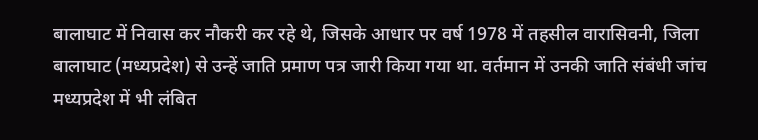बालाघाट में निवास कर नौकरी कर रहे थे, जिसके आधार पर वर्ष 1978 में तहसील वारासिवनी, जिला बालाघाट (मध्यप्रदेश) से उन्हें जाति प्रमाण पत्र जारी किया गया था. वर्तमान में उनकी जाति संबंधी जांच मध्यप्रदेश में भी लंबित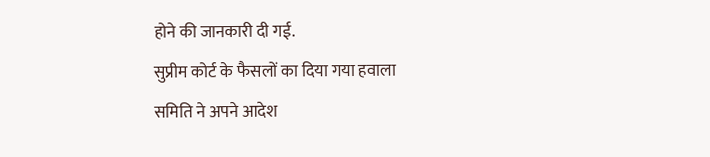होने की जानकारी दी गई.
सुप्रीम कोर्ट के फैसलों का दिया गया हवाला
समिति ने अपने आदेश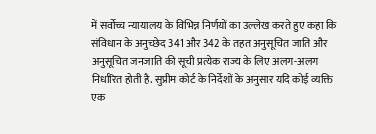में सर्वोच्च न्यायालय के विभिन्न निर्णयों का उल्लेख करते हुए कहा कि संविधान के अनुच्छेद 341 और 342 के तहत अनुसूचित जाति और अनुसूचित जनजाति की सूची प्रत्येक राज्य के लिए अलग-अलग निर्धारित होती है. सुप्रीम कोर्ट के निर्देशों के अनुसार यदि कोई व्यक्ति एक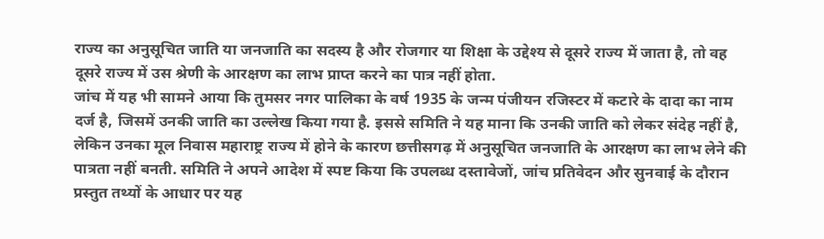राज्य का अनुसूचित जाति या जनजाति का सदस्य है और रोजगार या शिक्षा के उद्देश्य से दूसरे राज्य में जाता है, तो वह दूसरे राज्य में उस श्रेणी के आरक्षण का लाभ प्राप्त करने का पात्र नहीं होता.
जांच में यह भी सामने आया कि तुमसर नगर पालिका के वर्ष 1935 के जन्म पंजीयन रजिस्टर में कटारे के दादा का नाम दर्ज है, जिसमें उनकी जाति का उल्लेख किया गया है. इससे समिति ने यह माना कि उनकी जाति को लेकर संदेह नहीं है, लेकिन उनका मूल निवास महाराष्ट्र राज्य में होने के कारण छत्तीसगढ़ में अनुसूचित जनजाति के आरक्षण का लाभ लेने की पात्रता नहीं बनती. समिति ने अपने आदेश में स्पष्ट किया कि उपलब्ध दस्तावेजों, जांच प्रतिवेदन और सुनवाई के दौरान प्रस्तुत तथ्यों के आधार पर यह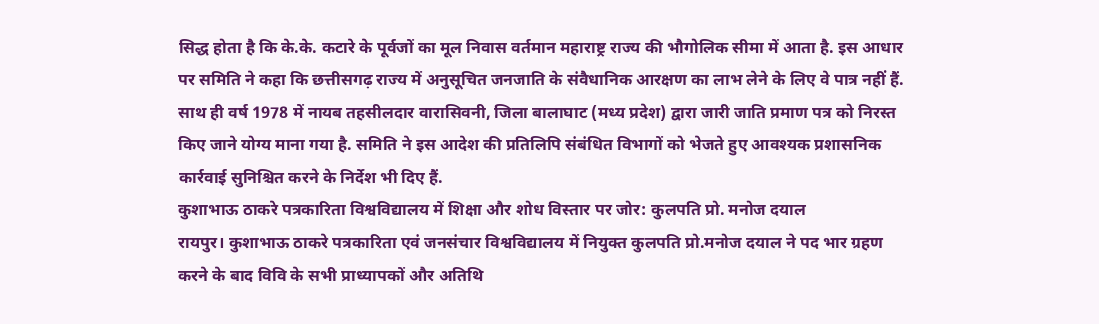सिद्ध होता है कि के.के. कटारे के पूर्वजों का मूल निवास वर्तमान महाराष्ट्र राज्य की भौगोलिक सीमा में आता है. इस आधार पर समिति ने कहा कि छत्तीसगढ़ राज्य में अनुसूचित जनजाति के संवैधानिक आरक्षण का लाभ लेने के लिए वे पात्र नहीं हैं. साथ ही वर्ष 1978 में नायब तहसीलदार वारासिवनी, जिला बालाघाट (मध्य प्रदेश) द्वारा जारी जाति प्रमाण पत्र को निरस्त किए जाने योग्य माना गया है. समिति ने इस आदेश की प्रतिलिपि संबंधित विभागों को भेजते हुए आवश्यक प्रशासनिक कार्रवाई सुनिश्चित करने के निर्देश भी दिए हैं.
कुशाभाऊ ठाकरे पत्रकारिता विश्वविद्यालय में शिक्षा और शोध विस्तार पर जोर: कुलपति प्रो. मनोज दयाल
रायपुर। कुशाभाऊ ठाकरे पत्रकारिता एवं जनसंचार विश्वविद्यालय में नियुक्त कुलपति प्रो.मनोज दयाल ने पद भार ग्रहण करने के बाद विवि के सभी प्राध्यापकों और अतिथि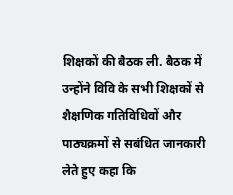शिक्षकों की बैठक ली. बैठक में उन्होंने विवि के सभी शिक्षकों से शैक्षणिक गतिविधिवों और पाठ्यक्रमों से सबंधित जानकारी लेते हुए कहा कि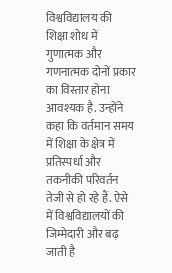विश्वविद्यालय की शिक्षा शोध में गुणात्मक और गणनात्मक दोनों प्रकार का विस्तार होना आवश्यक है. उन्होंने कहा कि वर्तमान समय में शिक्षा के क्षेत्र में प्रतिस्पर्धा और तकनीकी परिवर्तन तेजी से हो रहे हैं. ऐसे में विश्वविद्यालयों की जिम्मेदारी और बढ़ जाती है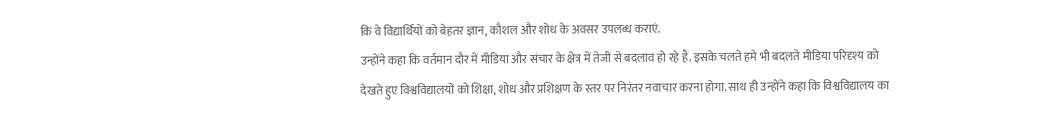कि वे विद्यार्थियों को बेहतर ज्ञान, कौशल और शोध के अवसर उपलब्ध कराएं.
उन्होंने कहा कि वर्तमान दौर में मीडिया और संचार के क्षेत्र में तेजी से बदलाव हो रहे हैं. इसके चलते हमे भी बदलते मीडिया परिदृश्य को देखते हुए विश्वविद्यालयों को शिक्षा, शोध और प्रशिक्षण के स्तर पर निरंतर नवाचार करना होगा. साथ ही उन्होंने कहा कि विश्वविद्यालय का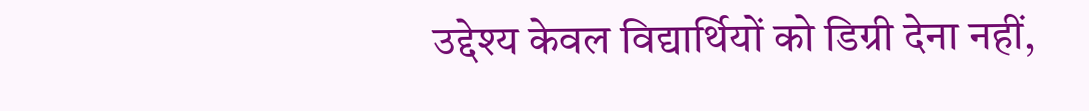उद्देश्य केवल विद्यार्थियों को डिग्री देना नहीं,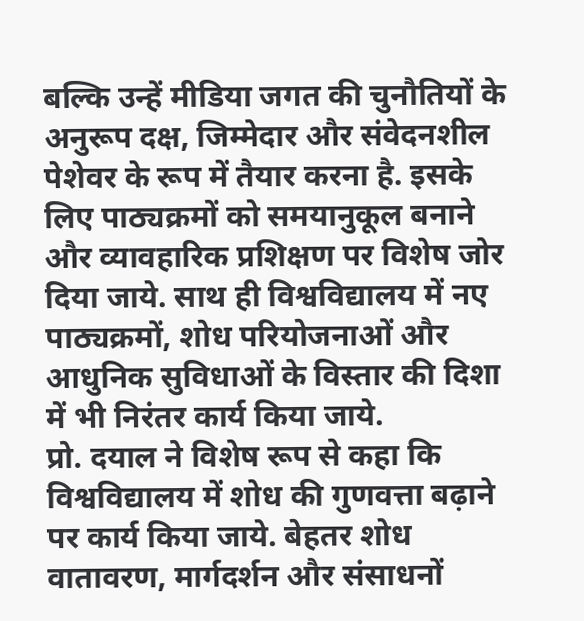बल्कि उन्हें मीडिया जगत की चुनौतियों के अनुरूप दक्ष, जिम्मेदार और संवेदनशील पेशेवर के रूप में तैयार करना है. इसके लिए पाठ्यक्रमों को समयानुकूल बनाने और व्यावहारिक प्रशिक्षण पर विशेष जोर दिया जाये. साथ ही विश्वविद्यालय में नए पाठ्यक्रमों, शोध परियोजनाओं और आधुनिक सुविधाओं के विस्तार की दिशा में भी निरंतर कार्य किया जाये.
प्रो. दयाल ने विशेष रूप से कहा कि विश्वविद्यालय में शोध की गुणवत्ता बढ़ाने पर कार्य किया जाये. बेहतर शोध वातावरण, मार्गदर्शन और संसाधनों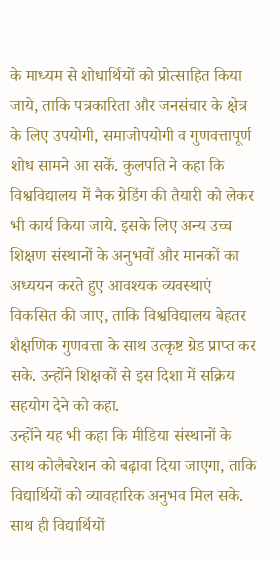के माध्यम से शोधार्थियों को प्रोत्साहित किया जाये, ताकि पत्रकारिता और जनसंचार के क्षेत्र के लिए उपयोगी, समाजोपयोगी व गुणवत्तापूर्ण शोध सामने आ सकें. कुलपति ने कहा कि विश्वविद्यालय में नैक ग्रेडिंग की तैयारी को लेकर भी कार्य किया जाये. इसके लिए अन्य उच्च शिक्षण संस्थानों के अनुभवों और मानकों का अध्ययन करते हुए आवश्यक व्यवस्थाएं विकसित की जाए, ताकि विश्वविद्यालय बेहतर शैक्षणिक गुणवत्ता के साथ उत्कृष्ट ग्रेड प्राप्त कर सके. उन्होंने शिक्षकों से इस दिशा में सक्रिय सहयोग देने को कहा.
उन्होंने यह भी कहा कि मीडिया संस्थानों के साथ कोलैबरेशन को बढ़ावा दिया जाएगा, ताकि विद्यार्थियों को व्यावहारिक अनुभव मिल सके. साथ ही विद्यार्थियों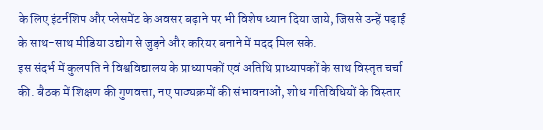के लिए इंटर्नशिप और प्लेसमेंट के अवसर बढ़ाने पर भी विशेष ध्यान दिया जाये, जिससे उन्हें पढ़ाई के साथ-साथ मीडिया उद्योग से जुड़ने और करियर बनाने में मदद मिल सके.
इस संदर्भ में कुलपति ने विश्वविद्यालय के प्राध्यापकों एवं अतिथि प्राध्यापकों के साथ विस्तृत चर्चा की. बैठक में शिक्षण की गुणवत्ता, नए पाठ्यक्रमों की संभावनाओं, शोध गतिविधियों के विस्तार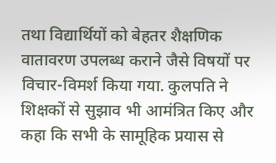तथा विद्यार्थियों को बेहतर शैक्षणिक वातावरण उपलब्ध कराने जैसे विषयों पर विचार-विमर्श किया गया. कुलपति ने शिक्षकों से सुझाव भी आमंत्रित किए और कहा कि सभी के सामूहिक प्रयास से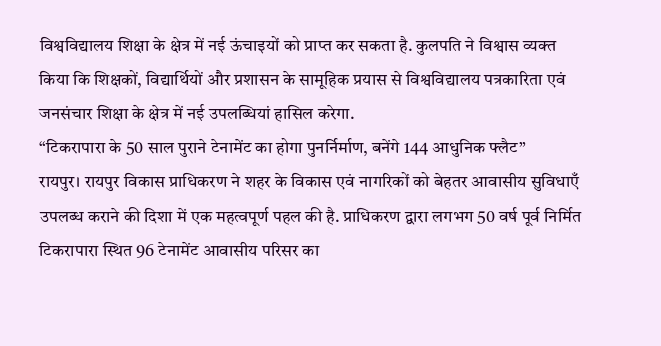विश्वविद्यालय शिक्षा के क्षेत्र में नई ऊंचाइयों को प्राप्त कर सकता है. कुलपति ने विश्वास व्यक्त किया कि शिक्षकों, विद्यार्थियों और प्रशासन के सामूहिक प्रयास से विश्वविद्यालय पत्रकारिता एवं जनसंचार शिक्षा के क्षेत्र में नई उपलब्धियां हासिल करेगा.
“टिकरापारा के 50 साल पुराने टेनामेंट का होगा पुनर्निर्माण, बनेंगे 144 आधुनिक फ्लैट”
रायपुर। रायपुर विकास प्राधिकरण ने शहर के विकास एवं नागरिकों को बेहतर आवासीय सुविधाएँ उपलब्ध कराने की दिशा में एक महत्वपूर्ण पहल की है. प्राधिकरण द्वारा लगभग 50 वर्ष पूर्व निर्मित टिकरापारा स्थित 96 टेनामेंट आवासीय परिसर का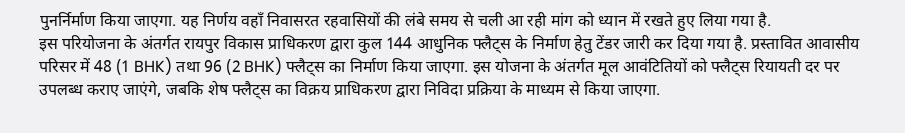पुनर्निर्माण किया जाएगा. यह निर्णय वहाँ निवासरत रहवासियों की लंबे समय से चली आ रही मांग को ध्यान में रखते हुए लिया गया है.
इस परियोजना के अंतर्गत रायपुर विकास प्राधिकरण द्वारा कुल 144 आधुनिक फ्लैट्स के निर्माण हेतु टेंडर जारी कर दिया गया है. प्रस्तावित आवासीय परिसर में 48 (1 BHK) तथा 96 (2 BHK) फ्लैट्स का निर्माण किया जाएगा. इस योजना के अंतर्गत मूल आवंटितियों को फ्लैट्स रियायती दर पर उपलब्ध कराए जाएंगे, जबकि शेष फ्लैट्स का विक्रय प्राधिकरण द्वारा निविदा प्रक्रिया के माध्यम से किया जाएगा.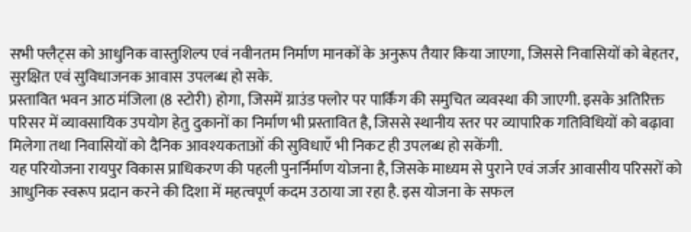सभी फ्लैट्स को आधुनिक वास्तुशिल्प एवं नवीनतम निर्माण मानकों के अनुरूप तैयार किया जाएगा, जिससे निवासियों को बेहतर, सुरक्षित एवं सुविधाजनक आवास उपलब्ध हो सके.
प्रस्तावित भवन आठ मंजिला (8 स्टोरी) होगा, जिसमें ग्राउंड फ्लोर पर पार्किंग की समुचित व्यवस्था की जाएगी. इसके अतिरिक्त परिसर में व्यावसायिक उपयोग हेतु दुकानों का निर्माण भी प्रस्तावित है, जिससे स्थानीय स्तर पर व्यापारिक गतिविधियों को बढ़ावा मिलेगा तथा निवासियों को दैनिक आवश्यकताओं की सुविधाएँ भी निकट ही उपलब्ध हो सकेंगी.
यह परियोजना रायपुर विकास प्राधिकरण की पहली पुनर्निर्माण योजना है, जिसके माध्यम से पुराने एवं जर्जर आवासीय परिसरों को आधुनिक स्वरूप प्रदान करने की दिशा में महत्वपूर्ण कदम उठाया जा रहा है. इस योजना के सफल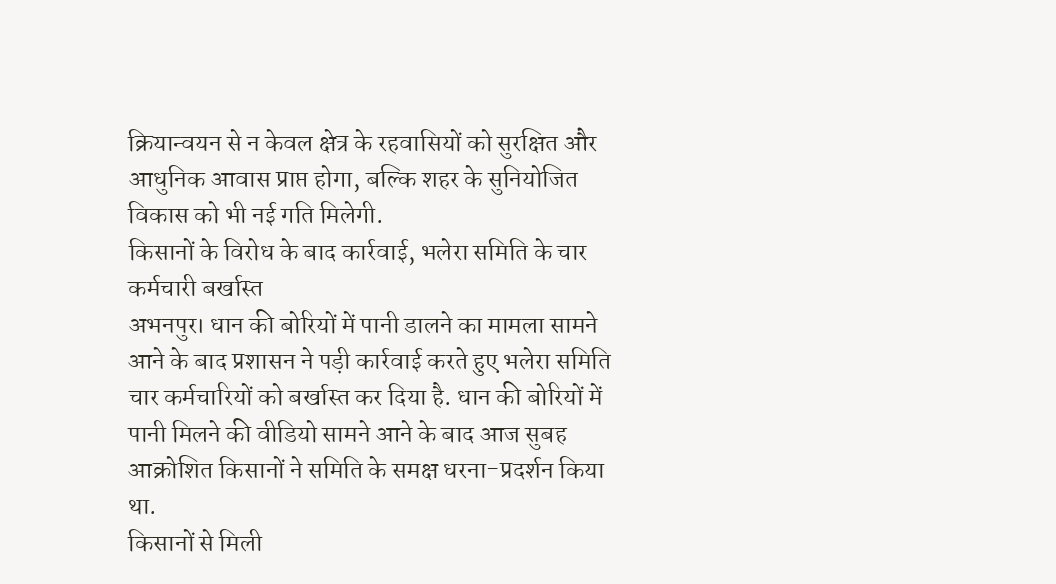क्रियान्वयन से न केवल क्षेत्र के रहवासियों को सुरक्षित और आधुनिक आवास प्राप्त होगा, बल्कि शहर के सुनियोजित विकास को भी नई गति मिलेगी.
किसानों के विरोध के बाद कार्रवाई, भलेरा समिति के चार कर्मचारी बर्खास्त
अभनपुर। धान की बोरियों में पानी डालने का मामला सामने आने के बाद प्रशासन ने पड़ी कार्रवाई करते हुए भलेरा समिति चार कर्मचारियों को बर्खास्त कर दिया है. धान की बोरियों में पानी मिलने की वीडियो सामने आने के बाद आज सुबह आक्रोशित किसानों ने समिति के समक्ष धरना-प्रदर्शन किया था.
किसानों से मिली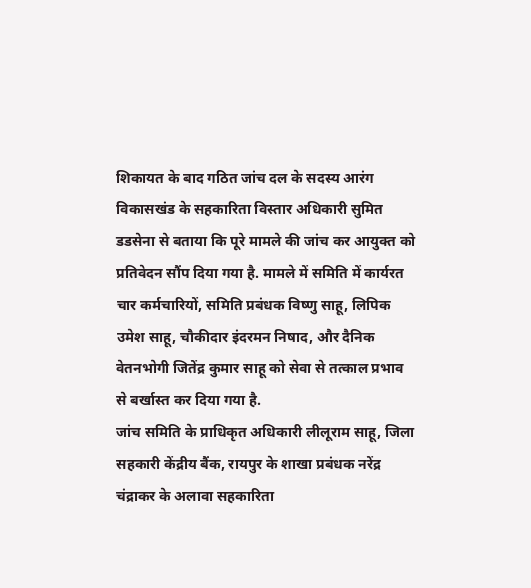शिकायत के बाद गठित जांच दल के सदस्य आरंग विकासखंड के सहकारिता विस्तार अधिकारी सुमित डडसेना से बताया कि पूरे मामले की जांच कर आयुक्त को प्रतिवेदन सौंप दिया गया है. मामले में समिति में कार्यरत चार कर्मचारियों, समिति प्रबंधक विष्णु साहू, लिपिक उमेश साहू, चौकीदार इंदरमन निषाद, और दैनिक वेतनभोगी जितेंद्र कुमार साहू को सेवा से तत्काल प्रभाव से बर्खास्त कर दिया गया है.
जांच समिति के प्राधिकृत अधिकारी लीलूराम साहू, जिला सहकारी केंद्रीय बैंक, रायपुर के शाखा प्रबंधक नरेंद्र चंद्राकर के अलावा सहकारिता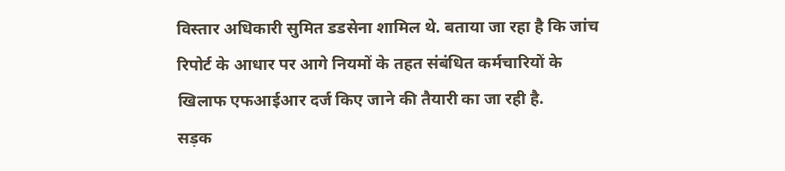विस्तार अधिकारी सुमित डडसेना शामिल थे. बताया जा रहा है कि जांच रिपोर्ट के आधार पर आगे नियमों के तहत संबंधित कर्मचारियों के खिलाफ एफआईआर दर्ज किए जाने की तैयारी का जा रही है.
सड़क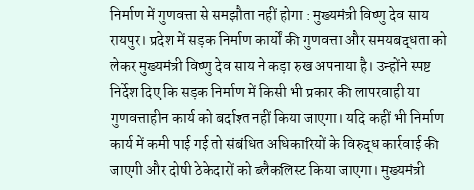निर्माण में गुणवत्ता से समझौता नहीं होगा : मुख्यमंत्री विष्णु देव साय
रायपुर। प्रदेश में सड़क निर्माण कार्यों की गुणवत्ता और समयबद्धता को लेकर मुख्यमंत्री विष्णु देव साय ने कड़ा रुख अपनाया है। उन्होंने स्पष्ट निर्देश दिए कि सड़क निर्माण में किसी भी प्रकार की लापरवाही या गुणवत्ताहीन कार्य को बर्दाश्त नहीं किया जाएगा। यदि कहीं भी निर्माण कार्य में कमी पाई गई तो संबंधित अधिकारियों के विरुद्ध कार्रवाई की जाएगी और दोषी ठेकेदारों को ब्लैकलिस्ट किया जाएगा। मुख्यमंत्री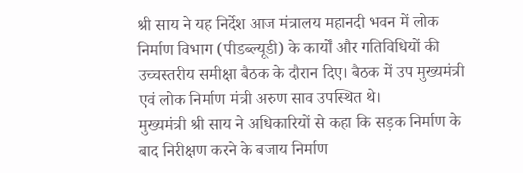श्री साय ने यह निर्देश आज मंत्रालय महानदी भवन में लोक निर्माण विभाग (पीडब्ल्यूडी) के कार्यों और गतिविधियों की उच्चस्तरीय समीक्षा बैठक के दौरान दिए। बैठक में उप मुख्यमंत्री एवं लोक निर्माण मंत्री अरुण साव उपस्थित थे।
मुख्यमंत्री श्री साय ने अधिकारियों से कहा कि सड़क निर्माण के बाद निरीक्षण करने के बजाय निर्माण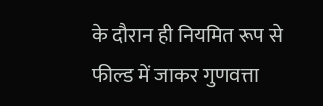के दौरान ही नियमित रूप से फील्ड में जाकर गुणवत्ता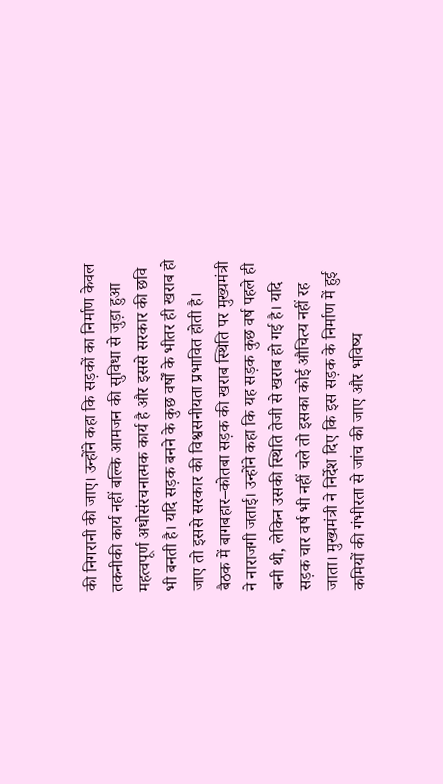की निगरानी की जाए। उन्होंने कहा कि सड़कों का निर्माण केवल तकनीकी कार्य नहीं बल्कि आमजन की सुविधा से जुड़ा हुआ महत्वपूर्ण अधोसंरचनात्मक कार्य है और इससे सरकार की छवि भी बनती है। यदि सड़क बनने के कुछ वर्षों के भीतर ही खराब हो जाए तो इससे सरकार की विश्वसनीयता प्रभावित होती है।
बैठक में बागबहार–कोतबा सड़क की खराब स्थिति पर मुख्यमंत्री ने नाराजगी जताई। उन्होंने कहा कि यह सड़क कुछ वर्ष पहले ही बनी थी, लेकिन उसकी स्थिति तेजी से खराब हो गई है। यदि सड़क चार वर्ष भी नहीं चले तो इसका कोई औचित्य नहीं रह जाता। मुख्यमंत्री ने निर्देश दिए कि इस सड़क के निर्माण में हुई कमियों की गंभीरता से जांच की जाए और भविष्य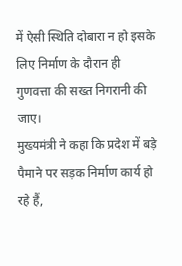में ऐसी स्थिति दोबारा न हो इसके लिए निर्माण के दौरान ही गुणवत्ता की सख्त निगरानी की जाए।
मुख्यमंत्री ने कहा कि प्रदेश में बड़े पैमाने पर सड़क निर्माण कार्य हो रहे हैं,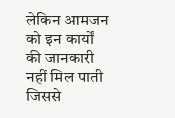लेकिन आमजन को इन कार्यों की जानकारी नहीं मिल पाती जिससे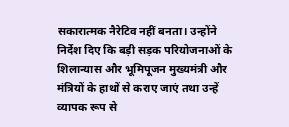सकारात्मक नैरेटिव नहीं बनता। उन्होंने निर्देश दिए कि बड़ी सड़क परियोजनाओं के शिलान्यास और भूमिपूजन मुख्यमंत्री और मंत्रियों के हाथों से कराए जाएं तथा उन्हें व्यापक रूप से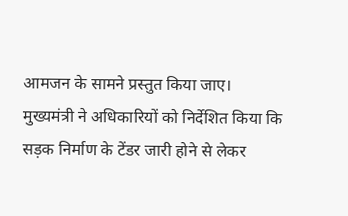आमजन के सामने प्रस्तुत किया जाए।
मुख्यमंत्री ने अधिकारियों को निर्देशित किया कि सड़क निर्माण के टेंडर जारी होने से लेकर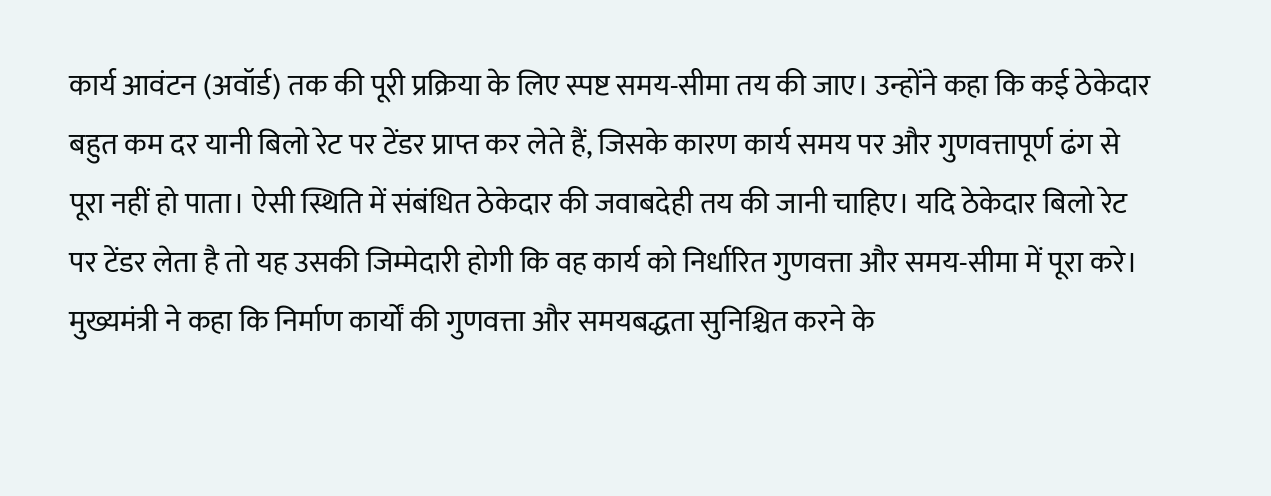कार्य आवंटन (अवॉर्ड) तक की पूरी प्रक्रिया के लिए स्पष्ट समय-सीमा तय की जाए। उन्होंने कहा कि कई ठेकेदार बहुत कम दर यानी बिलो रेट पर टेंडर प्राप्त कर लेते हैं, जिसके कारण कार्य समय पर और गुणवत्तापूर्ण ढंग से पूरा नहीं हो पाता। ऐसी स्थिति में संबंधित ठेकेदार की जवाबदेही तय की जानी चाहिए। यदि ठेकेदार बिलो रेट पर टेंडर लेता है तो यह उसकी जिम्मेदारी होगी कि वह कार्य को निर्धारित गुणवत्ता और समय-सीमा में पूरा करे।
मुख्यमंत्री ने कहा कि निर्माण कार्यों की गुणवत्ता और समयबद्धता सुनिश्चित करने के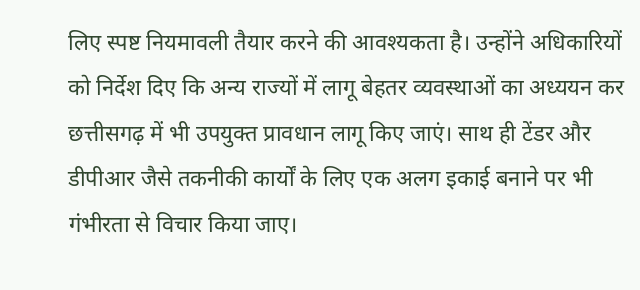लिए स्पष्ट नियमावली तैयार करने की आवश्यकता है। उन्होंने अधिकारियों को निर्देश दिए कि अन्य राज्यों में लागू बेहतर व्यवस्थाओं का अध्ययन कर छत्तीसगढ़ में भी उपयुक्त प्रावधान लागू किए जाएं। साथ ही टेंडर और डीपीआर जैसे तकनीकी कार्यों के लिए एक अलग इकाई बनाने पर भी गंभीरता से विचार किया जाए।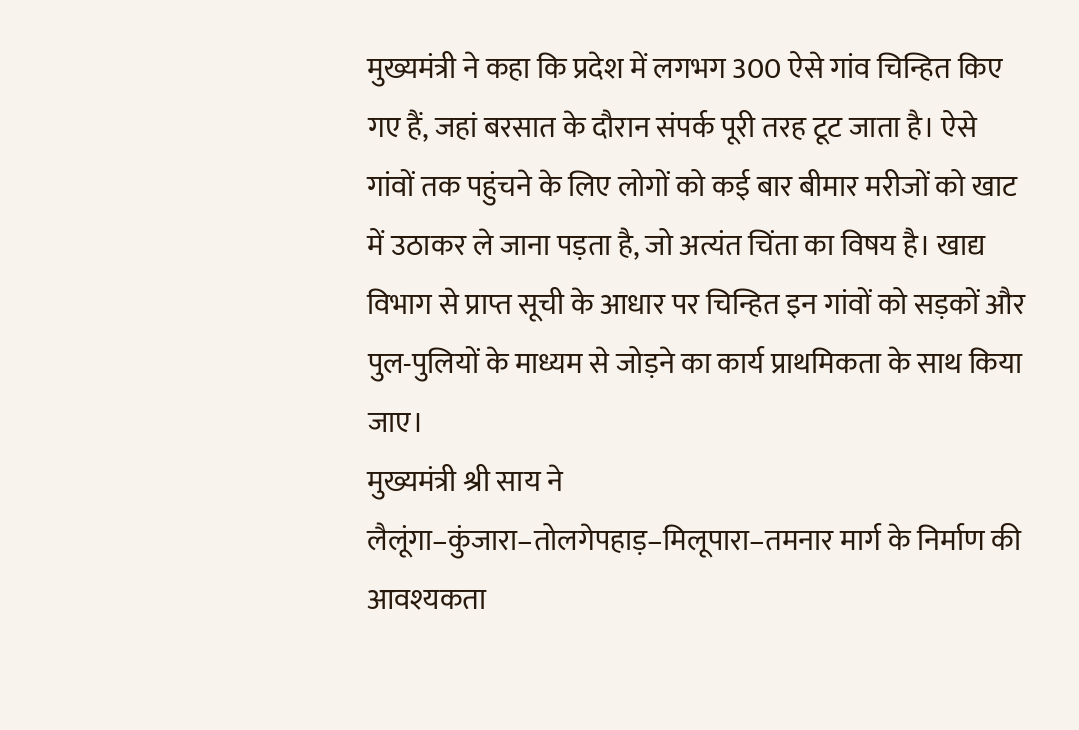मुख्यमंत्री ने कहा कि प्रदेश में लगभग 300 ऐसे गांव चिन्हित किए गए हैं, जहां बरसात के दौरान संपर्क पूरी तरह टूट जाता है। ऐसे गांवों तक पहुंचने के लिए लोगों को कई बार बीमार मरीजों को खाट में उठाकर ले जाना पड़ता है, जो अत्यंत चिंता का विषय है। खाद्य विभाग से प्राप्त सूची के आधार पर चिन्हित इन गांवों को सड़कों और पुल-पुलियों के माध्यम से जोड़ने का कार्य प्राथमिकता के साथ किया जाए।
मुख्यमंत्री श्री साय ने लैलूंगा–कुंजारा–तोलगेपहाड़–मिलूपारा–तमनार मार्ग के निर्माण की आवश्यकता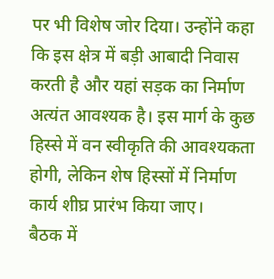पर भी विशेष जोर दिया। उन्होंने कहा कि इस क्षेत्र में बड़ी आबादी निवास करती है और यहां सड़क का निर्माण अत्यंत आवश्यक है। इस मार्ग के कुछ हिस्से में वन स्वीकृति की आवश्यकता होगी, लेकिन शेष हिस्सों में निर्माण कार्य शीघ्र प्रारंभ किया जाए।
बैठक में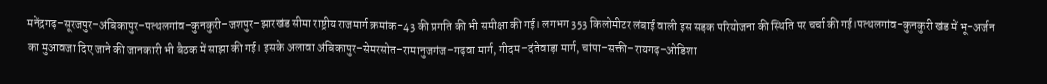मनेंद्रगढ़–सूरजपुर–अंबिकापुर–पत्थलगांव–कुनकुरी–जशपुर–झारखंड सीमा राष्ट्रीय राजमार्ग क्रमांक-43 की प्रगति की भी समीक्षा की गई। लगभग 353 किलोमीटर लंबाई वाली इस सड़क परियोजना की स्थिति पर चर्चा की गई।पत्थलगांव-कुनकुरी खंड में भू-अर्जन का मुआवजा दिए जाने की जानकारी भी बैठक में साझा की गई। इसके अलावा अंबिकापुर–सेमरसोत–रामानुजगंज–गढ़वा मार्ग, गीदम–दंतेवाड़ा मार्ग, चांपा–सक्ती–रायगढ़–ओडिशा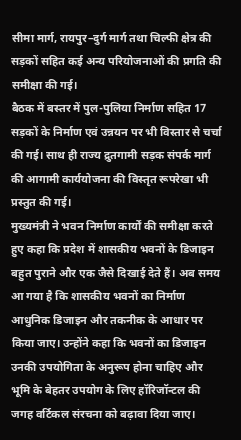सीमा मार्ग, रायपुर–दुर्ग मार्ग तथा चिल्फी क्षेत्र की सड़कों सहित कई अन्य परियोजनाओं की प्रगति की समीक्षा की गई।
बैठक में बस्तर में पुल-पुलिया निर्माण सहित 17 सड़कों के निर्माण एवं उन्नयन पर भी विस्तार से चर्चा की गई। साथ ही राज्य द्रुतगामी सड़क संपर्क मार्ग की आगामी कार्ययोजना की विस्तृत रूपरेखा भी प्रस्तुत की गई।
मुख्यमंत्री ने भवन निर्माण कार्यों की समीक्षा करते हुए कहा कि प्रदेश में शासकीय भवनों के डिजाइन बहुत पुराने और एक जैसे दिखाई देते हैं। अब समय आ गया है कि शासकीय भवनों का निर्माण आधुनिक डिजाइन और तकनीक के आधार पर किया जाए। उन्होंने कहा कि भवनों का डिजाइन उनकी उपयोगिता के अनुरूप होना चाहिए और भूमि के बेहतर उपयोग के लिए हॉरिजॉन्टल की जगह वर्टिकल संरचना को बढ़ावा दिया जाए।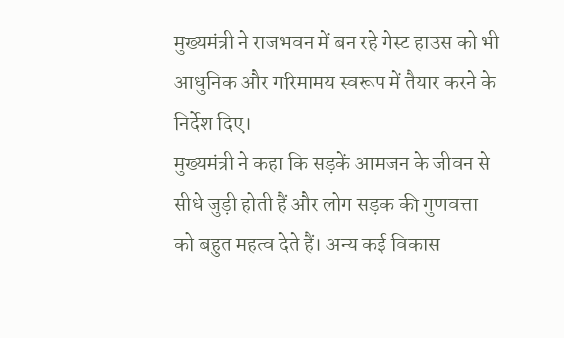मुख्यमंत्री ने राजभवन में बन रहे गेस्ट हाउस को भी आधुनिक और गरिमामय स्वरूप में तैयार करने के निर्देश दिए।
मुख्यमंत्री ने कहा कि सड़कें आमजन के जीवन से सीधे जुड़ी होती हैं और लोग सड़क की गुणवत्ता को बहुत महत्व देते हैं। अन्य कई विकास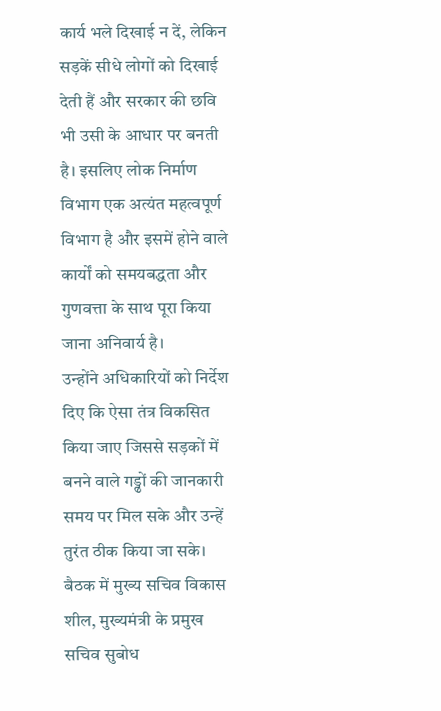कार्य भले दिखाई न दें, लेकिन सड़कें सीधे लोगों को दिखाई देती हैं और सरकार की छवि भी उसी के आधार पर बनती है। इसलिए लोक निर्माण विभाग एक अत्यंत महत्वपूर्ण विभाग है और इसमें होने वाले कार्यों को समयबद्धता और गुणवत्ता के साथ पूरा किया जाना अनिवार्य है।
उन्होंने अधिकारियों को निर्देश दिए कि ऐसा तंत्र विकसित किया जाए जिससे सड़कों में बनने वाले गड्ढों की जानकारी समय पर मिल सके और उन्हें तुरंत ठीक किया जा सके।
बैठक में मुख्य सचिव विकास शील, मुख्यमंत्री के प्रमुख सचिव सुबोध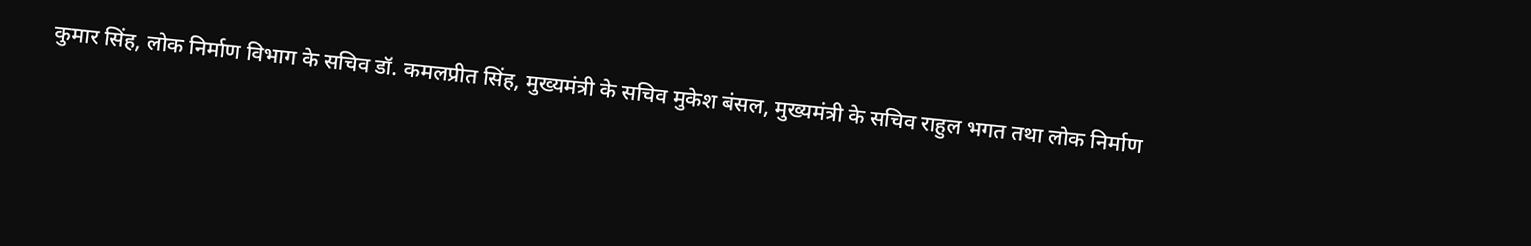कुमार सिंह, लोक निर्माण विभाग के सचिव डॉ. कमलप्रीत सिंह, मुख्यमंत्री के सचिव मुकेश बंसल, मुख्यमंत्री के सचिव राहुल भगत तथा लोक निर्माण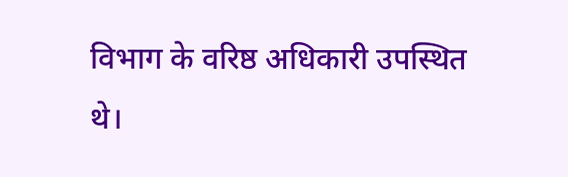विभाग के वरिष्ठ अधिकारी उपस्थित थे।